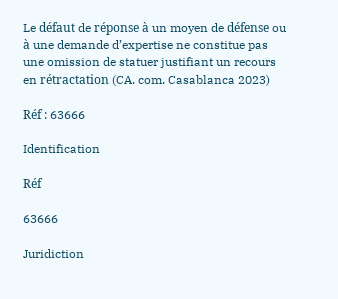Le défaut de réponse à un moyen de défense ou à une demande d’expertise ne constitue pas une omission de statuer justifiant un recours en rétractation (CA. com. Casablanca 2023)

Réf : 63666

Identification

Réf

63666

Juridiction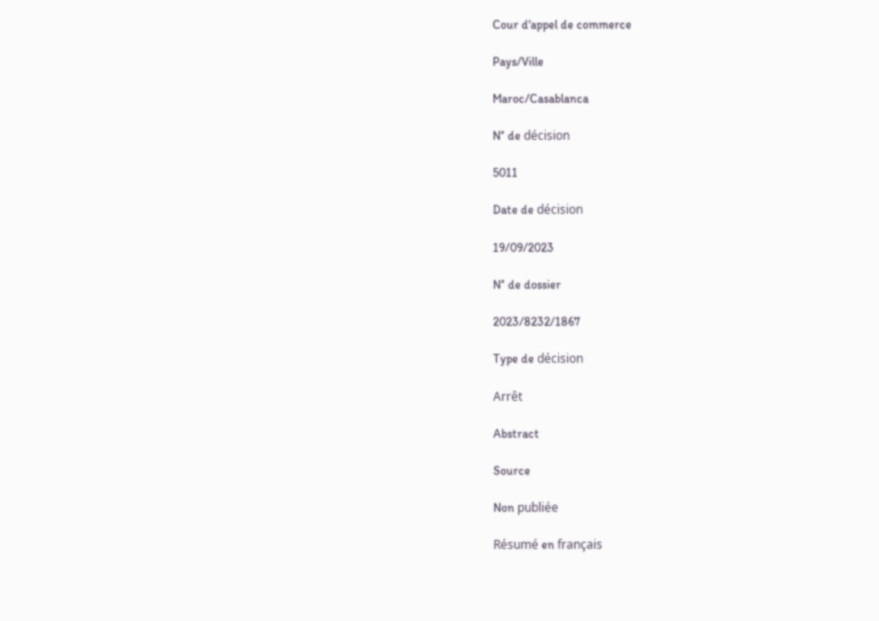Cour d'appel de commerce

Pays/Ville

Maroc/Casablanca

N° de décision

5011

Date de décision

19/09/2023

N° de dossier

2023/8232/1867

Type de décision

Arrêt

Abstract

Source

Non publiée

Résumé en français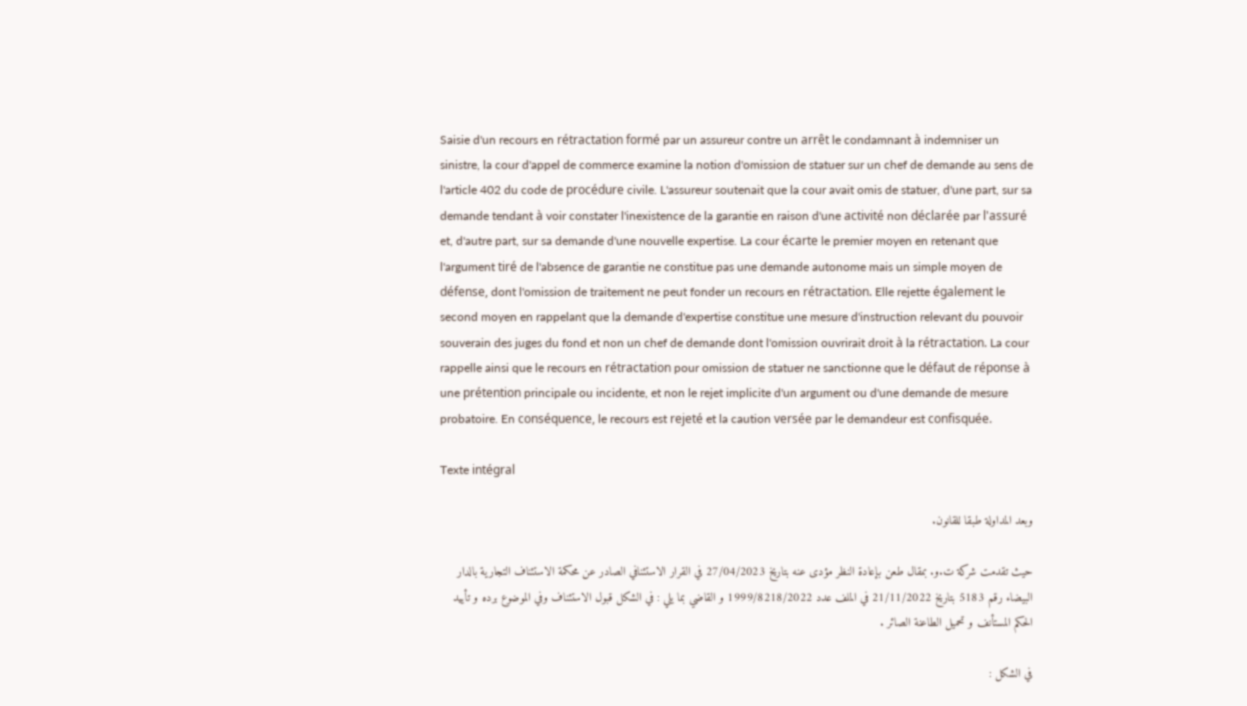Saisie d'un recours en rétractation formé par un assureur contre un arrêt le condamnant à indemniser un sinistre, la cour d'appel de commerce examine la notion d'omission de statuer sur un chef de demande au sens de l'article 402 du code de procédure civile. L'assureur soutenait que la cour avait omis de statuer, d'une part, sur sa demande tendant à voir constater l'inexistence de la garantie en raison d'une activité non déclarée par l'assuré et, d'autre part, sur sa demande d'une nouvelle expertise. La cour écarte le premier moyen en retenant que l'argument tiré de l'absence de garantie ne constitue pas une demande autonome mais un simple moyen de défense, dont l'omission de traitement ne peut fonder un recours en rétractation. Elle rejette également le second moyen en rappelant que la demande d'expertise constitue une mesure d'instruction relevant du pouvoir souverain des juges du fond et non un chef de demande dont l'omission ouvrirait droit à la rétractation. La cour rappelle ainsi que le recours en rétractation pour omission de statuer ne sanctionne que le défaut de réponse à une prétention principale ou incidente, et non le rejet implicite d'un argument ou d'une demande de mesure probatoire. En conséquence, le recours est rejeté et la caution versée par le demandeur est confisquée.

Texte intégral

وبعد المداولة طبقا للقانون.

حيث تقدمت شركة ت.و. بمقال طعن بإعادة النظر مؤدى عنه بتاريخ 27/04/2023 في القرار الاستئنافي الصادر عن محكمة الاستئناف التجارية بالدار البيضاء رقم 5183 بتاريخ 21/11/2022 في الملف عدد 1999/8218/2022 و القاضي بما يلي : في الشكل قبول الاستئناف وفي الموضوع برده و تأييد الحكم المستأنف و تحميل الطاعنة الصائر .

في الشكل :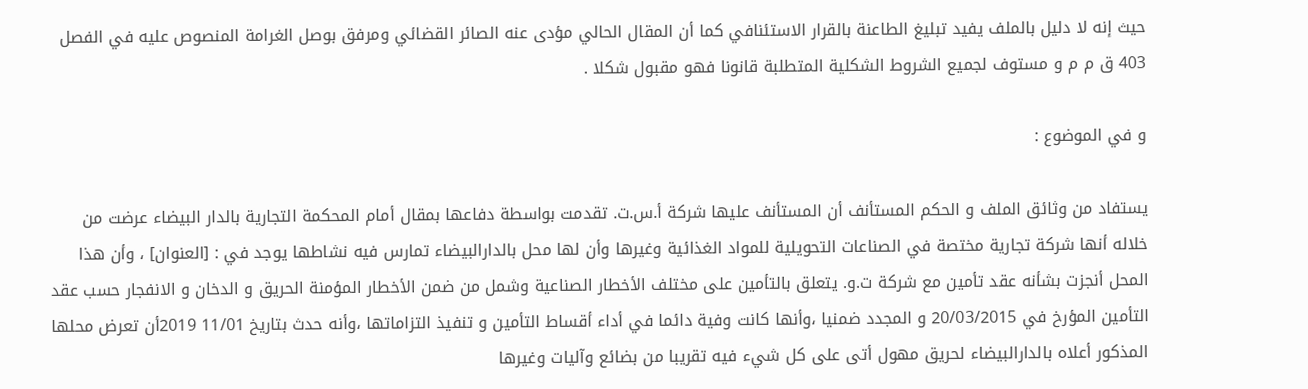حيث إنه لا دليل بالملف يفيد تبليغ الطاعنة بالقرار الاستئنافي كما أن المقال الحالي مؤدى عنه الصائر القضائي ومرفق بوصل الغرامة المنصوص عليه في الفصل 403 ق م م و مستوف لجميع الشروط الشكلية المتطلبة قانونا فهو مقبول شكلا .

و في الموضوع :

يستفاد من وثائق الملف و الحكم المستأنف أن المستأنف عليها شركة أ.س.ت. تقدمت بواسطة دفاعها بمقال أمام المحكمة التجارية بالدار البيضاء عرضت من خلاله أنها شركة تجارية مختصة في الصناعات التحويلية للمواد الغذائية وغيرها وأن لها محل بالدارالبيضاء تمارس فيه نشاطها يوجد في : [العنوان] ، وأن هذا المحل أنجزت بشأنه عقد تأمين مع شركة ت.و. يتعلق بالتأمين على مختلف الأخطار الصناعية وشمل من ضمن الأخطار المؤمنة الحريق و الدخان و الانفجار حسب عقد التأمين المؤرخ في 20/03/2015 و المجدد ضمنيا ،وأنها كانت وفية دائما في أداء أقساط التأمين و تنفيذ التزاماتها ،وأنه حدث بتاريخ 11/01 2019أن تعرض محلها المذكور أعلاه بالدارالبيضاء لحريق مهول أتى على كل شيء فيه تقريبا من بضائع وآليات وغيرها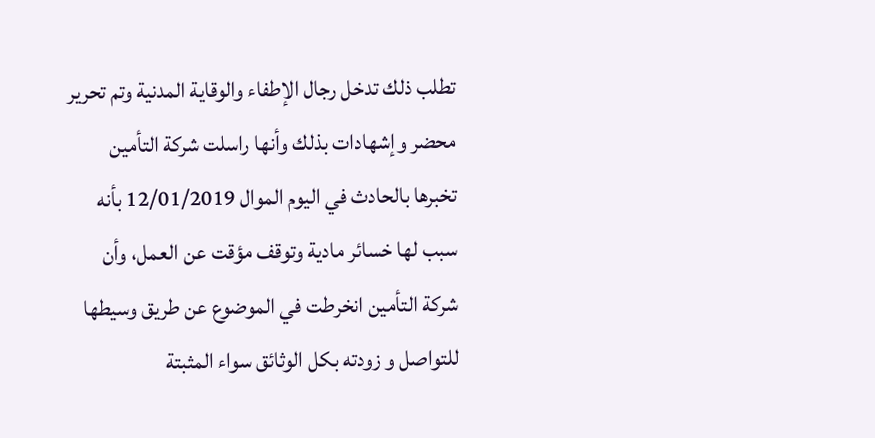تطلب ذلك تدخل رجال الإطفاء والوقاية المدنية وتم تحرير محضر وإشهادات بذلك وأنها راسلت شركة التأمين تخبرها بالحادث في اليوم الموال 12/01/2019 بأنه سبب لها خسائر مادية وتوقف مؤقت عن العمل، وأن شركة التأمين انخرطت في الموضوع عن طريق وسيطها للتواصل و زودته بكل الوثائق سواء المثبتة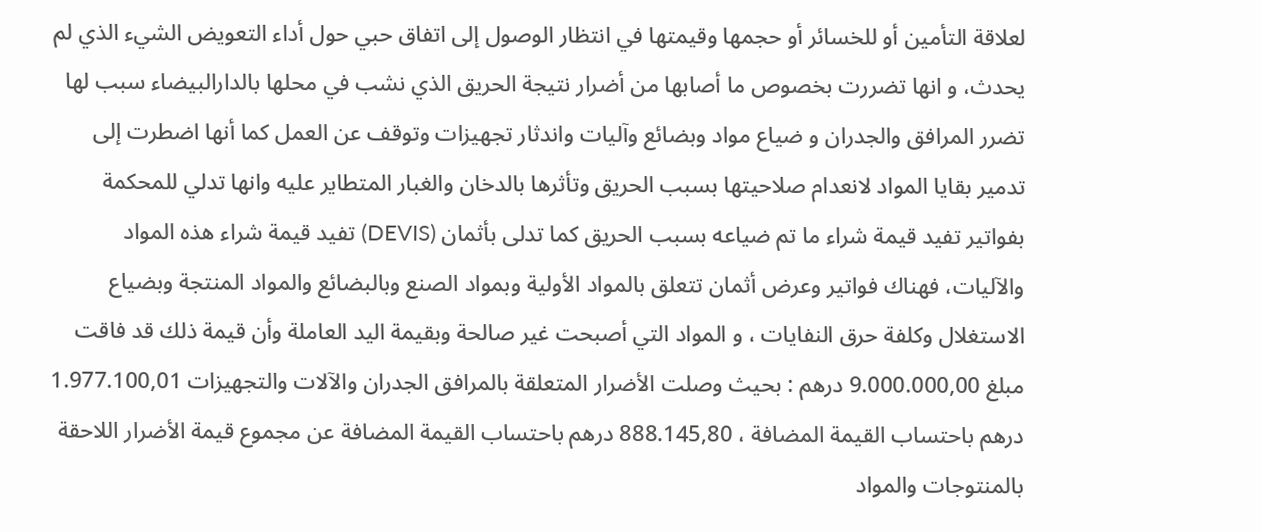لعلاقة التأمين أو للخسائر أو حجمها وقيمتها في انتظار الوصول إلى اتفاق حبي حول أداء التعويض الشيء الذي لم يحدث، و انها تضررت بخصوص ما أصابها من أضرار نتيجة الحريق الذي نشب في محلها بالدارالبيضاء سبب لها تضرر المرافق والجدران و ضياع مواد وبضائع وآليات واندثار تجهیزات وتوقف عن العمل كما أنها اضطرت إلى تدمير بقايا المواد لانعدام صلاحيتها بسبب الحريق وتأثرها بالدخان والغبار المتطاير عليه وانها تدلي للمحكمة بفواتير تفيد قيمة شراء ما تم ضياعه بسبب الحريق كما تدلى بأثمان (DEVIS) تفيد قيمة شراء هذه المواد والآليات، فهناك فواتير وعرض أثمان تتعلق بالمواد الأولية وبمواد الصنع وبالبضائع والمواد المنتجة وبضياع الاستغلال وكلفة حرق النفايات ، و المواد التي أصبحت غير صالحة وبقيمة اليد العاملة وأن قيمة ذلك قد فاقت مبلغ 9.000.000,00 درهم : بحيث وصلت الأضرار المتعلقة بالمرافق الجدران والآلات والتجهيزات 1.977.100,01 درهم باحتساب القيمة المضافة ، 888.145,80 درهم باحتساب القيمة المضافة عن مجموع قيمة الأضرار اللاحقة بالمنتوجات والمواد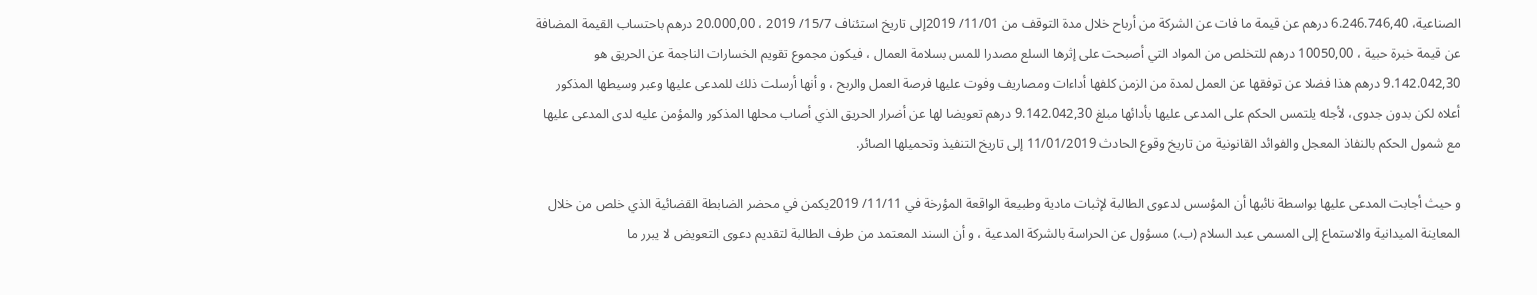الصناعية، 6.246.746,40 درهم عن قيمة ما فات عن الشركة من أرباح خلال مدة التوقف من 11/01/ 2019إلى تاريخ استئناف 15/7/ 2019 ، 20.000,00 درهم باحتساب القيمة المضافة عن قيمة خبرة حبية ، 10050,00 درهم للتخلص من المواد التي أصبحت على إثرها السلع مصدرا للمس بسلامة العمال ، فيكون مجموع تقويم الخسارات الناجمة عن الحريق هو 9.142.042,30 درهم هذا فضلا عن توفقها عن العمل لمدة من الزمن كلفها أداءات ومصاريف وفوت عليها فرصة العمل والربح ، و أنها أرسلت ذلك للمدعى عليها وعبر وسيطها المذكور أعلاه لكن بدون جدوى، لأجله يلتمس الحكم على المدعى عليها بأدائها مبلغ 9.142.042,30 درهم تعويضا لها عن أضرار الحريق الذي أصاب محلها المذكور والمؤمن عليه لدى المدعى عليها مع شمول الحكم بالنفاذ المعجل والفوائد القانونية من تاريخ وقوع الحادث 11/01/2019 إلى تاريخ التنفيذ وتحميلها الصائر.

و حيث أجابت المدعى عليها بواسطة نائبها أن المؤسس لدعوى الطالبة لإثبات مادية وطبيعة الواقعة المؤرخة في 11/11/ 2019يكمن في محضر الضابطة القضائية الذي خلص من خلال المعاينة الميدانية والاستماع إلى المسمی عبد السلام (ب.) مسؤول عن الحراسة بالشركة المدعية ، و أن السند المعتمد من طرف الطالبة لتقديم دعوى التعويض لا يبرر ما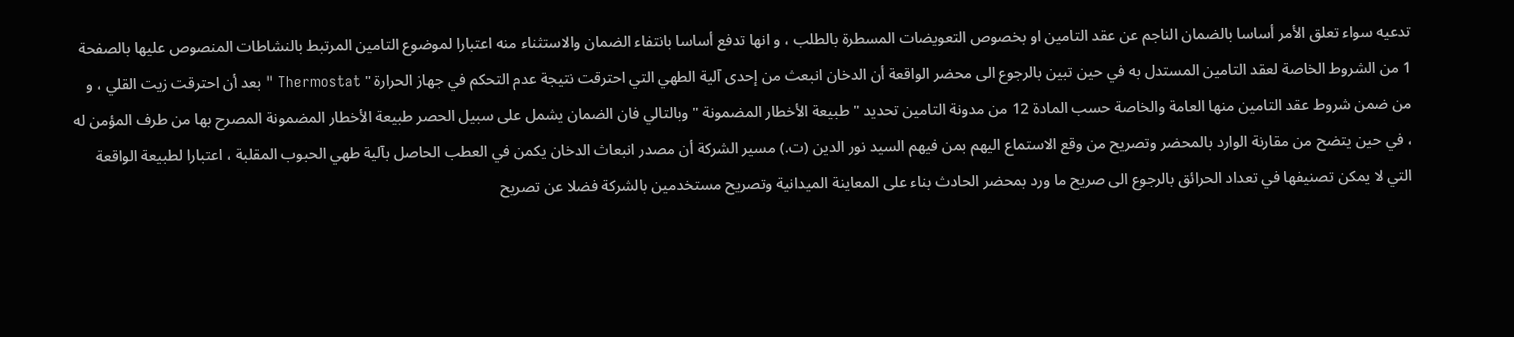تدعيه سواء تعلق الأمر أساسا بالضمان الناجم عن عقد التامين او بخصوص التعويضات المسطرة بالطلب ، و انها تدفع أساسا بانتفاء الضمان والاستثناء منه اعتبارا لموضوع التامين المرتبط بالنشاطات المنصوص عليها بالصفحة 1 من الشروط الخاصة لعقد التامين المستدل به في حين تبين بالرجوع الى محضر الواقعة أن الدخان انبعث من إحدى آلية الطهي التي احترقت نتيجة عدم التحكم في جهاز الحرارة " Thermostat " بعد أن احترقت زيت القلي ، و من ضمن شروط عقد التامين منها العامة والخاصة حسب المادة 12 من مدونة التامين تحديد " طبيعة الأخطار المضمونة " وبالتالي فان الضمان يشمل على سبيل الحصر طبيعة الأخطار المضمونة المصرح بها من طرف المؤمن له ، في حين يتضح من مقارنة الوارد بالمحضر وتصريح من وقع الاستماع اليهم بمن فيهم السيد نور الدين (ت.) مسير الشركة أن مصدر انبعاث الدخان يكمن في العطب الحاصل بآلية طهي الحبوب المقلبة ، اعتبارا لطبيعة الواقعة التي لا يمكن تصنيفها في تعداد الحرائق بالرجوع الى صریح ما ورد بمحضر الحادث بناء على المعاينة الميدانية وتصريح مستخدمين بالشركة فضلا عن تصريح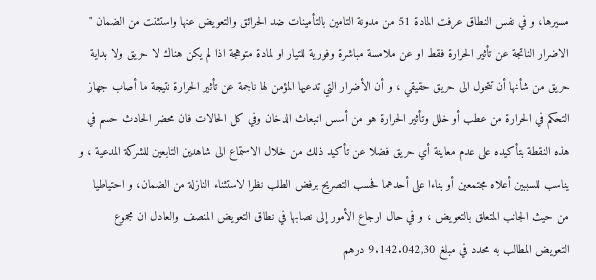مسیرها، و في نفس النطاق عرفت المادة 51 من مدونة التامين بالتأمينات ضد الحرائق والتعويض عنها واستثنت من الضمان " الاضرار الناتجة عن تأثير الحرارة فقط او عن ملامسة مباشرة وفورية للتيار او لمادة متوهجة اذا لم يكن هناك لا حريق ولا بداية حريق من شأنها أن تتحول الى حريق حقيقي ، و أن الأضرار التي تدعيها المؤمن لها ناجمة عن تأثير الحرارة نتيجة ما أصاب جهاز التحكم في الحرارة من عطب أو خلل وتأثير الحرارة هو من أسس انبعاث الدخان وفي كل الحالات فان محضر الحادث حسم في هذه النقطة بتأكيده على عدم معاينة أي حريق فضلا عن تأكيد ذلك من خلال الاستماع الى شاهدين التابعين للشركة المدعية ، و يناسب للسببين أعلاه مجتمعين أو بناءا على أحدهما فحسب التصريح برفض الطلب نظرا لاستثناء النازلة من الضمان، و احتياطيا من حيث الجانب المتعلق بالتعويض ، و في حال ارجاع الأمور إلى نصابها في نطاق التعويض المنصف والعادل ان مجموع التعويض المطالب به محدد في مبلغ 9.142.042,30 درهم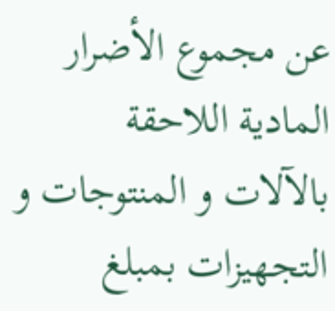عن مجموع الأضرار المادية اللاحقة بالآلات و المنتوجات و التجهيزات بمبلغ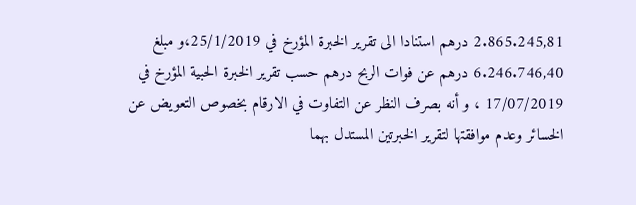2.865.245,81 درهم استنادا الى تقرير الخبرة المؤرخ في 25/1/2019،و مبلغ 6.246.746,40 درهم عن فوات الربح درهم حسب تقرير الخبرة الحبية المؤرخ في 17/07/2019 ، و أنه بصرف النظر عن التفاوت في الارقام بخصوص التعويض عن الخسائر وعدم موافقتها لتقرير الخبرتين المستدل بهما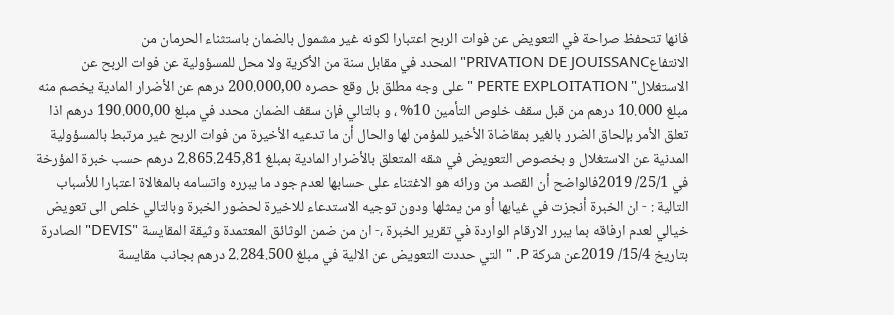فانها تتحفظ صراحة في التعويض عن فوات الربح اعتبارا لكونه غير مشمول بالضمان باستثناء الحرمان من الانتفاعPRIVATION DE JOUISSANC" المحدد في مقابل سنة من الأكرية ولا محل للمسؤولية عن فوات الربح عن الاستغلال" PERTE EXPLOITATION " على وجه مطلق بل وقع حصره 200.000,00 درهم عن الأضرار المادية يخصم منه مبلغ 10.000 درهم من قبل سقف خلوص التأمين 10% ، و بالتالي فإن سقف الضمان محدد في مبلغ 190.000,00 درهم اذا تعلق الأمر بإلحاق الضرر بالغير بمقاضاة الأخير للمؤمن لها والحال أن ما تدعيه الأخيرة من فوات الربح غير مرتبط بالمسؤولية المدنية عن الاستغلال و بخصوص التعويض في شقه المتعلق بالأضرار المادية بمبلغ 2.865.245,81 درهم حسب خبرة المؤرخة في 25/1/ 2019فالواضح أن القصد من ورائه هو الاغتناء على حسابها لعدم جود ما يبرره واتسامه بالمغالاة اعتبارا للأسباب التالية : - ان الخبرة أنجزت في غيابها أو من يمثلها ودون توجيه الاستدعاء للاخيرة لحضور الخبرة وبالتالي خلص الى تعويض خيالي لعدم ارفاقه بما يبرر الارقام الواردة في تقرير الخبرة ،- ان من ضمن الوثائق المعتمدة وثيقة المقايسة "DEVIS" الصادرة بتاريخ 15/4/ 2019عن شركة P. " التي حددت التعويض عن الالية في مبلغ 2.284.500 درهم بجانب مقایسة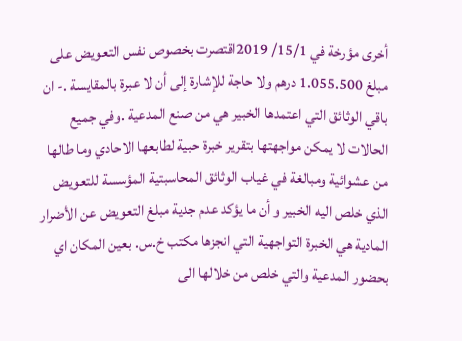أخرى مؤرخة في 15/1/ 2019اقتصرت بخصوص نفس التعويض على مبلغ 1.055.500 درهم ولا حاجة للإشارة إلى أن لا عبرة بالمقايسة .- ان باقي الوثائق التي اعتمدها الخبير هي من صنع المدعية .وفي جميع الحالات لا يمكن مواجهتها بتقرير خبرة حبية لطابعها الاحادي وما طالها من عشوائية ومبالغة في غياب الوثائق المحاسبتية المؤسسة للتعويض الذي خلص اليه الخبير و أن ما يؤكد عدم جدية مبلغ التعويض عن الأضرار المادية هي الخبرة التواجهية التي انجزها مكتب خ.س. بعين المكان اي بحضور المدعية والتي خلص من خلالها الى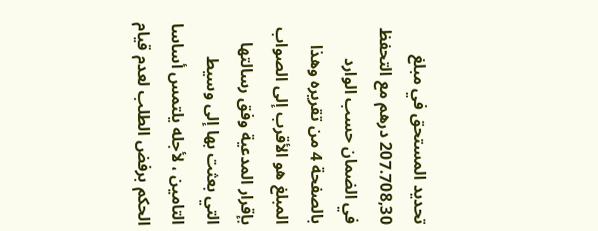تحديد المستحق في مبلغ 207.708,30 درهم مع التحفظ في الضمان حسب الوارد بالصفحة 4 من تقريره وهذا المبلغ هو الأقرب إلى الصواب بإقرار المدعية وفق رسالتها التي بعثت بها إلى وسيط التامين ، لأجله يلتمس أساسا الحكم برفض الطلب لعدم قيام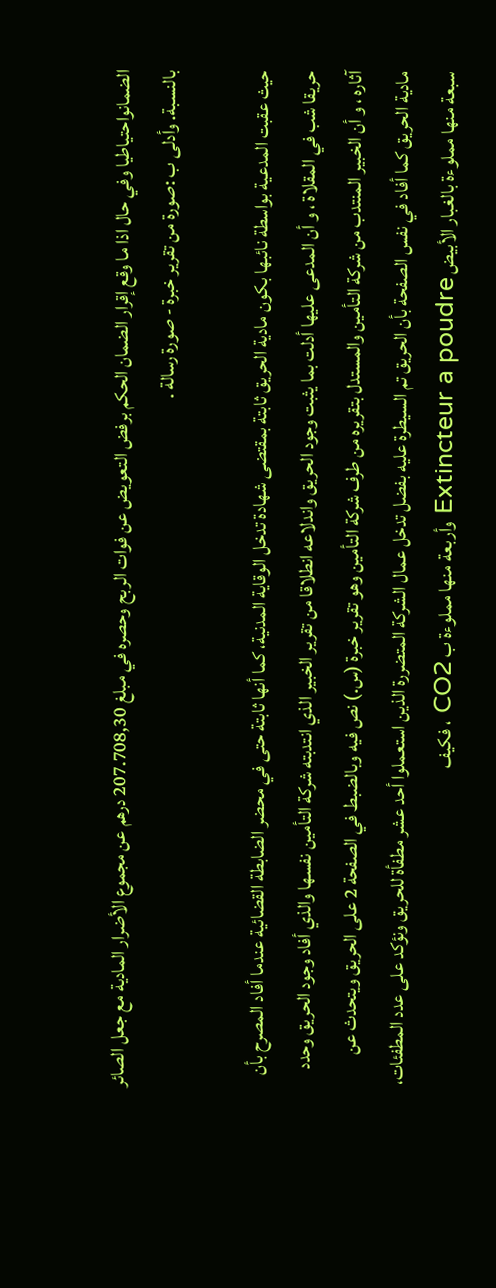الضمانواحتياطيا وفي حال اذا ما وقع إقرار الضمان الحكم برفض التعويض عن فوات الربح وحصره في مبلغ 207.708,30 درهم عن مجموع الأضرار المادية مع جعل الصائر بالنسبة. وأدلى ب :صورة من تقرير خبرة - صورة رسالة .

حيث عقبت المدعية بواسطة نائبها بكون مادية الحريق ثابتة بمقتضى شهادة تدخل الوقاية المدنية، كما أنها ثابتة حتى في محضر الضابطة القضائية عندما أفاد المصرح بأن حريقا شب في المقلاة ، و أن المدعى عليها أدلت بما يثبت وجود الحريق واندلاعه انطلاقا من تقرير الخبير الذي انتدبته شركة التأمين نفسها والذي أفاد وجود الحريق وحدد آثاره ، و أن الخبير المنتدب من شركة التأمين والمستدل بتقريره من طرف شركة التأمين وهو تقرير خبرة (س.) نص فيه وبالضبط في الصفحة 2 على الحريق ويتحدث عن مادية الحريق كما أفاد في نفس الصفحة بأن الحريق تم السيطرة عليه بفضل تدخل عمال الشركة المتضررة الذين استعملوا أحد عشر مطفأة للحريق ونؤكد على عدد المطفئات، سبعة منها مملوءة بالغبار الأبيض Extincteur a poudre وأربعة منها مملوءة ب CO2 ، فكيف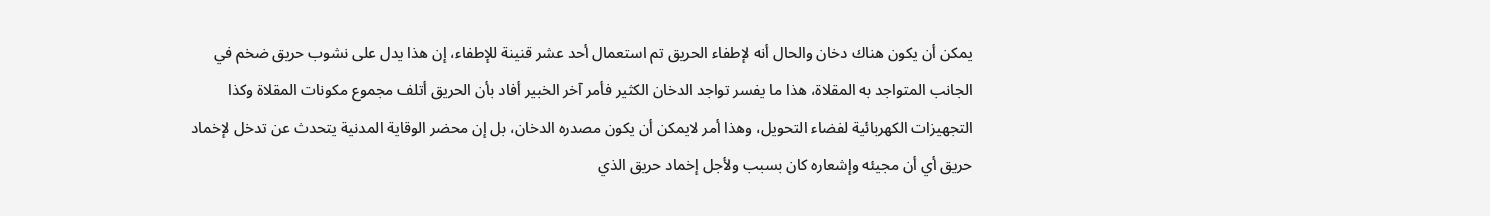يمكن أن يكون هناك دخان والحال أنه لإطفاء الحريق تم استعمال أحد عشر قنينة للإطفاء، إن هذا يدل على نشوب حريق ضخم في الجانب المتواجد به المقلاة، هذا ما يفسر تواجد الدخان الكثير فأمر آخر الخبير أفاد بأن الحريق أتلف مجموع مكونات المقلاة وكذا التجهيزات الكهربائية لفضاء التحويل، وهذا أمر لايمكن أن يكون مصدره الدخان، بل إن محضر الوقاية المدنية يتحدث عن تدخل لإخماد حريق أي أن مجيئه وإشعاره كان بسبب ولأجل إخماد حريق الذي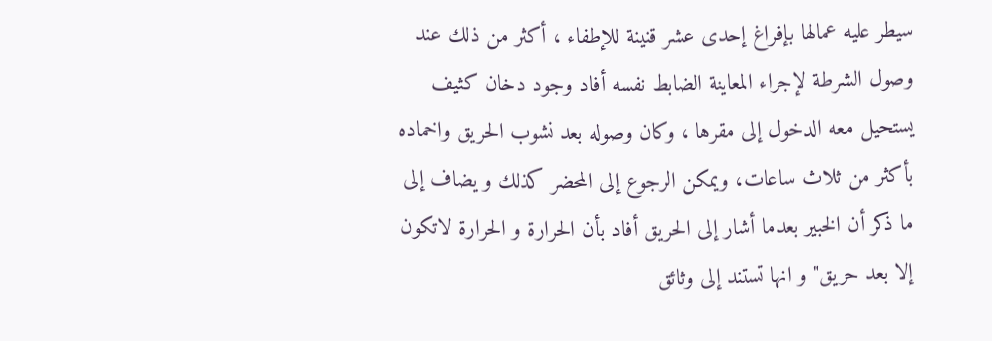سيطر عليه عمالها بإفراغ إحدى عشر قنينة للإطفاء ، أكثر من ذلك عند وصول الشرطة لإجراء المعاينة الضابط نفسه أفاد وجود دخان كثيف يستحيل معه الدخول إلى مقرها ، وكان وصوله بعد نشوب الحريق واخماده بأكثر من ثلاث ساعات، ويمكن الرجوع إلى المحضر كذلك و يضاف إلى ما ذكر أن الخبير بعدما أشار إلى الحريق أفاد بأن الحرارة و الحرارة لاتكون إلا بعد حريق" و انها تستند إلى وثائق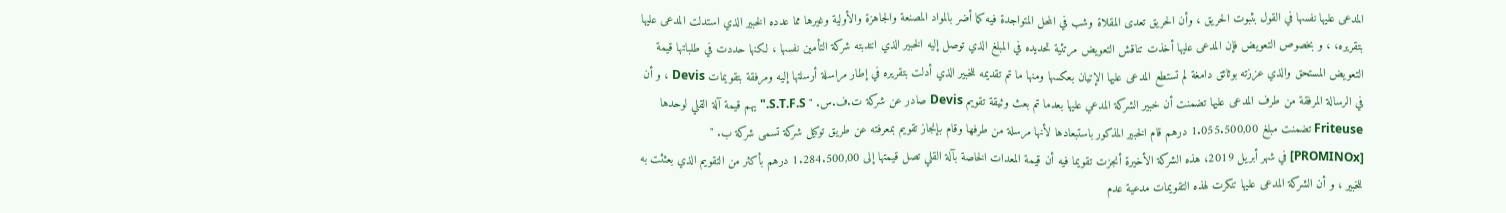المدعى عليها نفسها في القول بثبوت الحريق ، وأن الحريق تعدى المقلاة وشب في المحل المتواجدة فيه كما أضر بالمواد المصنعة والجاهزة والأولية وغيرها مما عدده الخبير الذي استدلت المدعى عليها بتقريره، ، و بخصوص التعويض فإن المدعى عليها أخذت تناقش التعويض مرتئية تحديده في المبلغ الذي توصل إليه الخبير الذي انتدبته شركة التأمين نفسها ، لكنها حددت في طلباتها قيمة التعويض المستحق والذي عززته بوثائق دامغة لم تستطع المدعى عليها الإتيان بعكسها ومنها ما تم تقديمه للخبير الذي أدلت بتقريره في إطار مراسلة أرسلتها إليه ومرفقة بتقويمات Devis ، و أن في الرسالة المرفقة من طرف المدعى عليها تضمنت أن خبير الشركة المدعي عليها بعدما تم بعث وثيقة تقويم Devis صادر عن شركة ت.ف.س. " S.T.F.S." يهم قيمة آلة القلي لوحدها Friteuse تضمنت مبلغ 1.055.500,00 درهم قام الخبير المذكور باستبعادها لأنها مرسلة من طرفها وقام بإنجاز تقویم بمعرفته عن طريق توكيل شركة تسمى شركة ب. " [PROMINOx] في شهر أبريل 2019، هذه الشركة الأخيرة أنجزت تقويما فيه أن قيمة المعدات الخاصة بآلة القلي تصل قيمتها إلى 1.284.500,00 درهم بأكثر من التقويم الذي بعثثت به للخبير ، و أن الشركة المدعى عليها تنكرت لهذه التقويمات مدعية عدم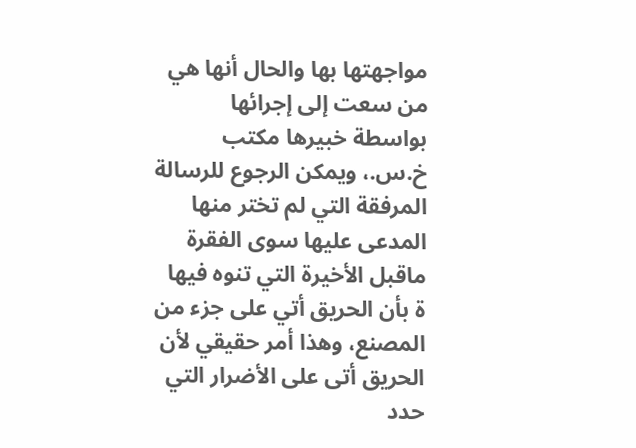مواجهتها بها والحال أنها هي من سعت إلى إجرائها بواسطة خبيرها مكتب خ.س.، ويمكن الرجوع للرسالة المرفقة التي لم تختر منها المدعى عليها سوى الفقرة ماقبل الأخيرة التي تنوه فيها ة بأن الحريق أتي على جزء من المصنع، وهذا أمر حقيقي لأن الحريق أتى على الأضرار التي حدد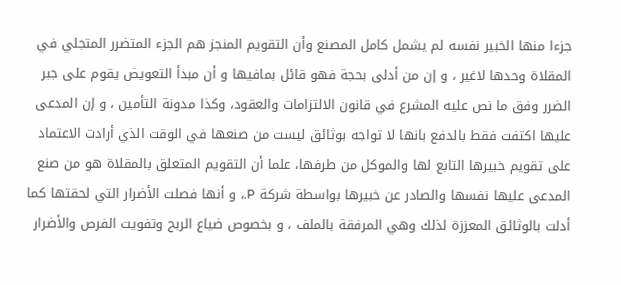جزءا منها الخبير نفسه لم يشمل كامل المصنع وأن التقويم المنجز هم الجزء المتضرر المتجلي في المقلاة وحدها لاغير ، و إن من أدلى بحجة فهو قائل بمافيها و أن مبدأ التعويض يقوم على جبر الضرر وفق ما نص عليه المشرع في قانون الالتزامات والعقود، وكذا مدونة التأمين ، و إن المدعى عليها اكتفت فقط بالدفع بانها لا تواجه بوثائق ليست من صنعها في الوقت الذي أرادت الاعتماد على تقويم خبيرها التابع لها والموكل من طرفها، علما أن التقويم المتعلق بالمقلاة هو من صنع المدعى عليها نفسها والصادر عن خبيرها بواسطة شركة P.، و أنها فصلت الأضرار التي لحقتها كما أدلت بالوثائق المعززة لذلك وهي المرفقة بالملف ، و بخصوص ضياع الربح وتفويت الفرص والأضرار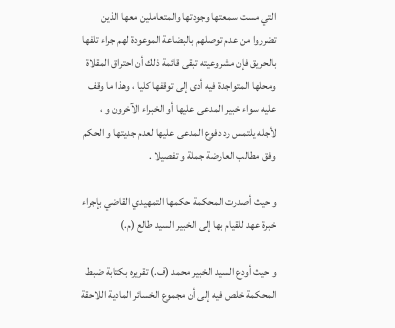التي مست سمعتها وجودتها والمتعاملين معها الذين تضرروا من عدم توصلهم بالبضاعة الموعودة لهم جراء تلفها بالحريق فإن مشروعيته تبقى قائمة ذلك أن احتراق المقلاة ومحلها المتواجدة فيه أدى إلى توقفها كليا ، وهذا ما وقف عليه سواء خبير المدعى عليها أو الخبراء الآخرون و ، لأجله يلتمس رد دفوع المدعى عليها لعدم جديتها و الحكم وفق مطالب العارضة جملة و تفصيلا .

و حيث أصدرت المحكمة حكمها التمهيدي القاضي بإجراء خبرة عهد للقيام بها إلى الخبير السيد طالع (م.)

و حيث أودع السيد الخبير محمد (ف.) تقريره بكتابة ضبط المحكمة خلص فيه إلى أن مجموع الخسائر المادية اللاحقة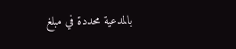بالمدعية محددة في مبلغ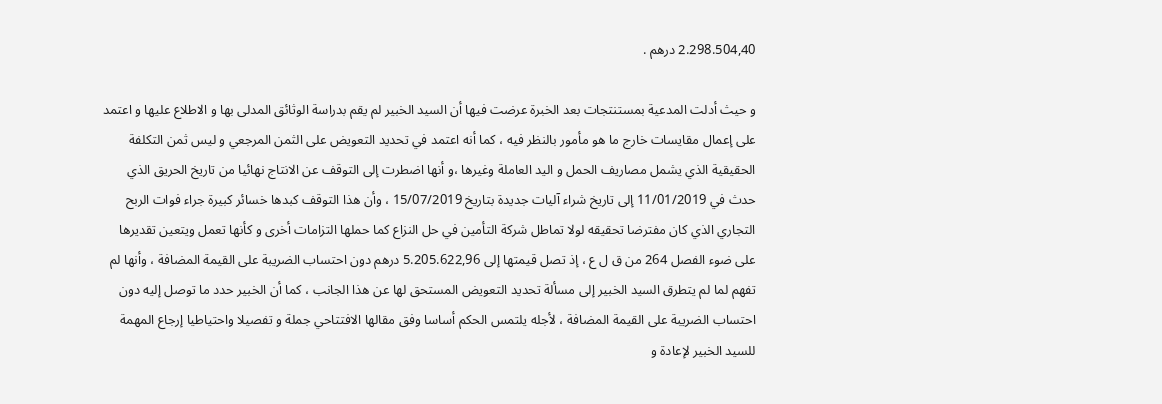2.298.504,40 درهم .

و حيث أدلت المدعية بمستنتجات بعد الخبرة عرضت فيها أن السيد الخبير لم يقم بدراسة الوثائق المدلى بها و الاطلاع عليها و اعتمد على إعمال مقايسات خارج ما هو مأمور بالنظر فيه ، كما أنه اعتمد في تحديد التعويض على الثمن المرجعي و ليس ثمن التكلفة الحقيقية الذي يشمل مصاريف الحمل و اليد العاملة وغيرها ،و أنها اضطرت إلى التوقف عن الانتاج نهائيا من تاريخ الحريق الذي حدث في 11/01/2019 إلى تاريخ شراء آليات جديدة بتاريخ 15/07/2019 ، وأن هذا التوقف كبدها خسائر كبيرة جراء فوات الربح التجاري الذي كان مفترضا تحقيقه لولا تماطل شركة التأمين في حل النزاع كما حملها التزامات أخرى و كأنها تعمل ويتعين تقديرها على ضوء الفصل 264 من ق ل ع ، إذ تصل قيمتها إلى 5.205.622,96 درهم دون احتساب الضريبة على القيمة المضافة ، وأنها لم تفهم لما لم يتطرق السيد الخبير إلى مسألة تحديد التعويض المستحق لها عن هذا الجانب ، كما أن الخبير حدد ما توصل إليه دون احتساب الضريبة على القيمة المضافة ، لأجله يلتمس الحكم أساسا وفق مقالها الافتتاحي جملة و تفصيلا واحتياطيا إرجاع المهمة للسيد الخبير لإعادة و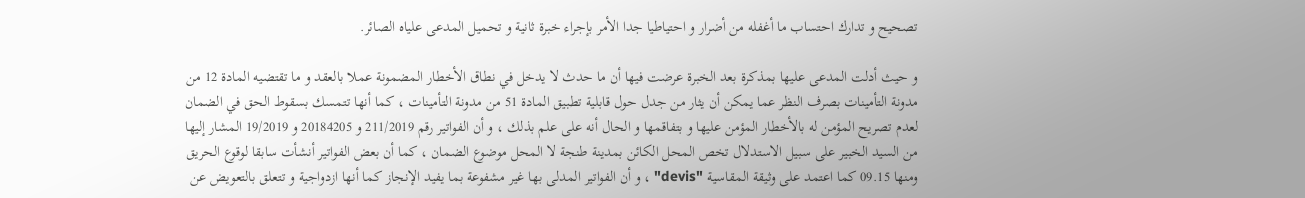تصحيح و تدارك احتساب ما أغفله من أضرار و احتياطيا جدا الأمر بإجراء خبرة ثانية و تحميل المدعى علياه الصائر.

و حيث أدلت المدعى عليها بمذكرة بعد الخبرة عرضت فيها أن ما حدث لا يدخل في نطاق الأخطار المضمونة عملا بالعقد و ما تقتضيه المادة 12 من مدونة التأمينات بصرف النظر عما يمكن أن يثار من جدل حول قابلية تطبيق المادة 51 من مدونة التأمينات ، كما أنها تتمسك بسقوط الحق في الضمان لعدم تصريح المؤمن له بالأخطار المؤمن عليها و بتفاقمها و الحال أنه على علم بذلك ، و أن الفواتير رقم 211/2019 و 20184205 و 19/2019 المشار إليها من السيد الخبير على سبيل الاستدلال تخص المحل الكائن بمدينة طنجة لا المحل موضوع الضمان ، كما أن بعض الفواتير أنشأت سابقا لوقوع الحريق ومنها 09.15 كما اعتمد على وثيقة المقاسية "devis" ، و أن الفواتير المدلى بها غير مشفوعة بما يفيد الإنجاز كما أنها ازدواجية و تتعلق بالتعويض عن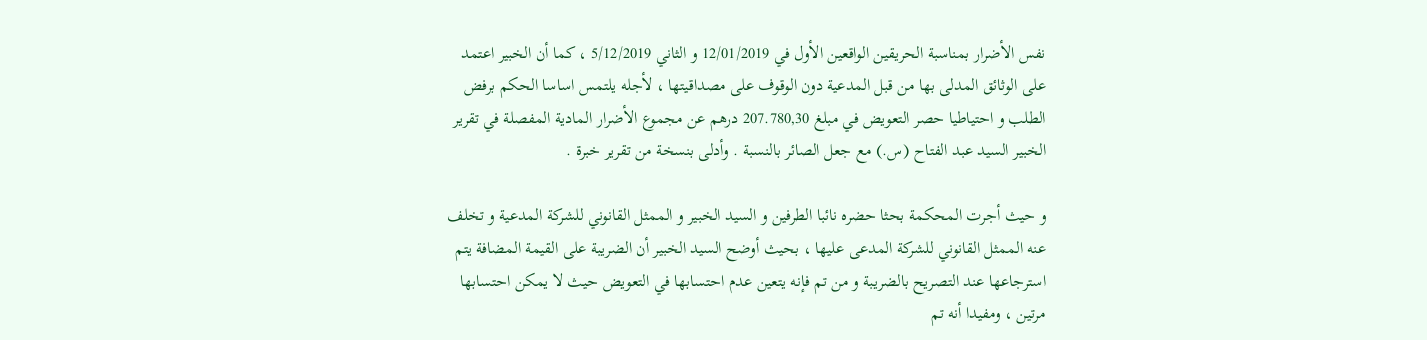نفس الأضرار بمناسبة الحريقين الواقعين الأول في 12/01/2019 و الثاني 5/12/2019 ، كما أن الخبير اعتمد على الوثائق المدلى بها من قبل المدعية دون الوقوف على مصداقيتها ، لأجله يلتمس اساسا الحكم برفض الطلب و احتياطيا حصر التعويض في مبلغ 207.780,30 درهم عن مجموع الأضرار المادية المفصلة في تقرير الخبير السيد عبد الفتاح (س.) مع جعل الصائر بالنسبة . وأدلى بنسخة من تقرير خبرة .

و حيث أجرت المحكمة بحثا حضره نائبا الطرفين و السيد الخبير و الممثل القانوني للشركة المدعية و تخلف عنه الممثل القانوني للشركة المدعى عليها ، بحيث أوضح السيد الخبير أن الضريبة على القيمة المضافة يتم استرجاعها عند التصريح بالضريبة و من تم فإنه يتعين عدم احتسابها في التعويض حيث لا يمكن احتسابها مرتين ، ومفيدا أنه تم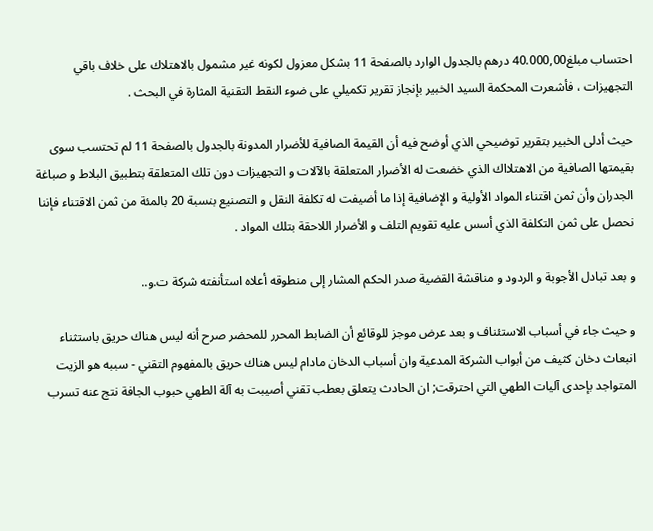احتساب مبلغ40.000,00 درهم بالجدول الوارد بالصفحة 11 بشكل معزول لكونه غير مشمول بالاهتلاك على خلاف باقي التجهيزات ، فأشعرت المحكمة السيد الخبير بإنجاز تقرير تكميلي على ضوء النقط التقنية المثارة في البحث .

حيث أدلى الخبير بتقرير توضيحي الذي أوضح فيه أن القيمة الصافية للأضرار المدونة بالجدول بالصفحة 11 لم تحتسب سوى بقيمتها الصافية من الاهتلااك الذي خضعت له الأضرار المتعلقة بالآلات و التجهيزات دون تلك المتعلقة بتطبيق البلاط و صباغة الجدران وأن ثمن اقتناء المواد الأولية و الإضافية إذا ما أضيفت له تكلفة النقل و التصنيع بنسبة 20 بالمئة من ثمن الاقتناء فإننا نحصل على ثمن التكلفة الذي أسس عليه تقويم التلف و الأضرار اللاحقة بتلك المواد .

و بعد تبادل الأجوبة و الردود و مناقشة القضية صدر الحكم المشار إلى منطوقه أعلاه استأنفته شركة ت.و..

و حيث جاء في أسباب الاستئناف و بعد عرض موجز للوقائع أن الضابط المحرر للمحضر صرح أنه ليس هناك حريق باستثناء انبعاث دخان كثيف من أبواب الشركة المدعية وان أسباب الدخان مادام ليس هناك حريق بالمفهوم التقني - سببه هو الزيت المتواجد بإحدى آليات الطهي التي احترقت; ان الحادث يتعلق بعطب تقني أصيبت به آلة الطهي حبوب الجافة نتج عنه تسرب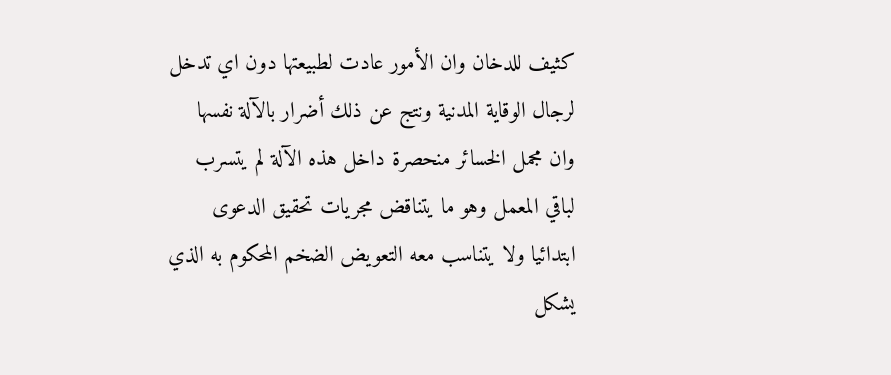كثيف للدخان وان الأمور عادت لطبيعتها دون اي تدخل لرجال الوقاية المدنية ونتج عن ذلك أضرار بالآلة نفسها وان مجمل الخسائر منحصرة داخل هذه الآلة لم يتسرب لباقي المعمل وهو ما يتناقض مجريات تحقيق الدعوى ابتدائيا ولا يتناسب معه التعويض الضخم المحكوم به الذي يشكل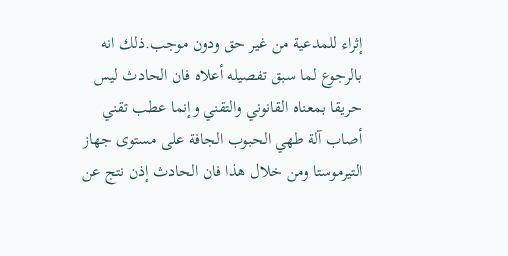إثراء للمدعية من غير حق ودون موجب.ذلك انه بالرجوع لما سبق تفصيله أعلاه فان الحادث ليس حريقا بمعناه القانوني والتقني وإنما عطب تقني أصاب آلة طهي الحبوب الجافة على مستوى جهاز التيرموستا ومن خلال هذا فان الحادث إذن نتج عن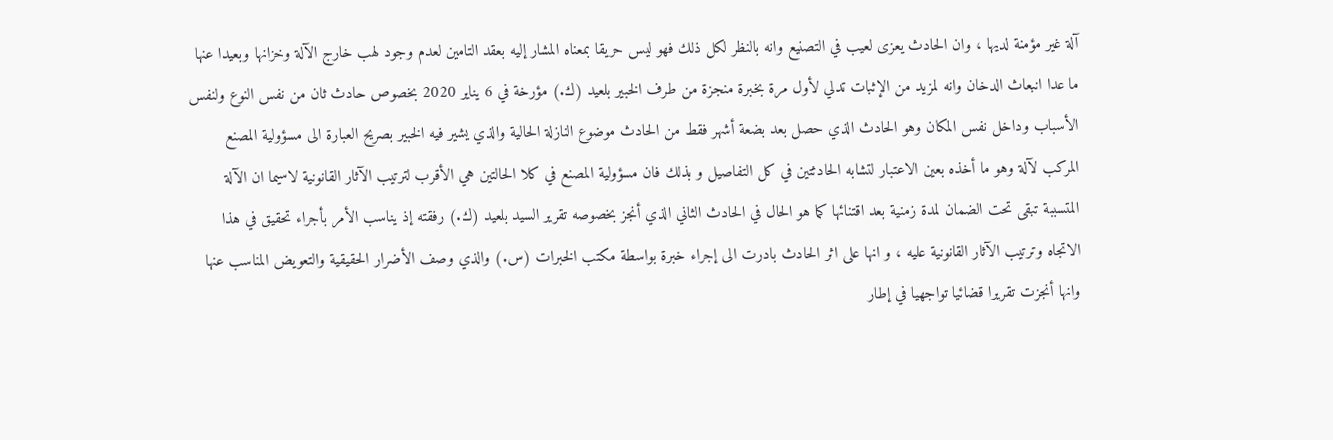آلة غير مؤمنة لديها ، وان الحادث يعزى لعيب في التصنيع وانه بالنظر لكل ذلك فهو ليس حريقا بمعناه المشار إليه بعقد التامين لعدم وجود لهب خارج الآلة وخزانها وبعيدا عنها ما عدا انبعاث الدخان وانه لمزيد من الإثبات تدلي لأول مرة بخبرة منجزة من طرف الخبير بلعيد (ك.) مؤرخة في 6 يناير 2020 بخصوص حادث ثان من نفس النوع ولنفس الأسباب وداخل نفس المكان وهو الحادث الذي حصل بعد بضعة أشهر فقط من الحادث موضوع النازلة الحالية والذي يشير فيه الخبير بصريح العبارة الى مسؤولية المصنع المركب لآلة وهو ما أخذه بعين الاعتبار لتشابه الحادثتين في كل التفاصيل و بذلك فان مسؤولية المصنع في كلا الحالتين هي الأقرب لترتيب الآثار القانونية لاسيما ان الآلة المتسببة تبقى تحت الضمان لمدة زمنية بعد اقتنائها كما هو الحال في الحادث الثاني الذي أنجز بخصوصه تقرير السيد بلعيد (ك.) رفقته إذ يناسب الأمر بأجراء تحقيق في هذا الاتجاه وترتيب الآثار القانونية عليه ، و انها على اثر الحادث بادرت الى إجراء خبرة بواسطة مكتب الخبرات (س.) والذي وصف الأضرار الحقيقية والتعويض المناسب عنها وانها أنجزت تقريرا قضائيا تواجهيا في إطار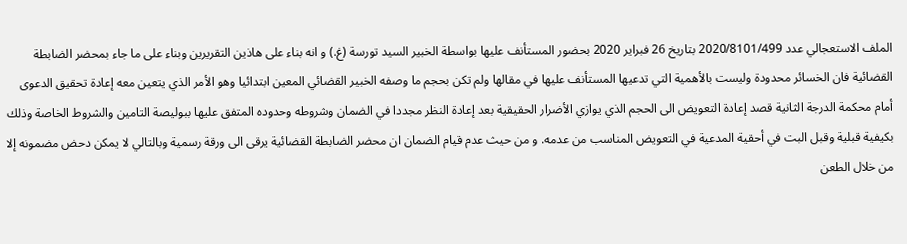الملف الاستعجالي عدد 2020/8101/499 بتاريخ 26 فبراير 2020 بحضور المستأنف عليها بواسطة الخبير السيد تورسة (غ.) و انه بناء على هاذين التقريرين وبناء على ما جاء بمحضر الضابطة القضائية فان الخسائر محدودة وليست بالأهمية التي تدعيها المستأنف عليها في مقالها ولم تكن بحجم ما وصفه الخبير القضائي المعين ابتدائيا وهو الأمر الذي يتعين معه إعادة تحقيق الدعوى أمام محكمة الدرجة الثانية قصد إعادة التعويض الى الحجم الذي يوازي الأضرار الحقيقية بعد إعادة النظر مجددا في الضمان وشروطه وحدوده المتفق عليها ببوليصة التامين والشروط الخاصة وذلك بكيفية قبلية وقبل البت في أحقية المدعية في التعويض المناسب من عدمه. و من حيث عدم قيام الضمان ان محضر الضابطة القضائية يرقى الى ورقة رسمية وبالتالي لا يمكن دحض مضمونه إلا من خلال الطعن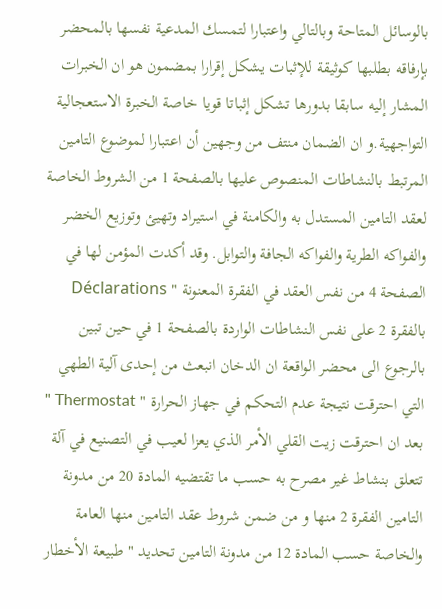بالوسائل المتاحة وبالتالي واعتبارا لتمسك المدعية نفسها بالمحضر بإرفاقه بطلبها كوثيقة للإثبات يشكل إقرارا بمضمون هو ان الخبرات المشار إليه سابقا بدورها تشكل إثباتا قويا خاصة الخبرة الاستعجالية التواجهية.و ان الضمان منتف من وجهين أن اعتبارا لموضوع التامين المرتبط بالنشاطات المنصوص عليها بالصفحة 1 من الشروط الخاصة لعقد التامين المستدل به والكامنة في استيراد وتهيئ وتوزيع الخضر والفواكه الطرية والفواكه الجافة والتوابل. وقد أكدت المؤمن لها في الصفحة 4 من نفس العقد في الفقرة المعنونة " Déclarations بالفقرة 2 على نفس النشاطات الواردة بالصفحة 1 في حين تبين بالرجوع الى محضر الواقعة ان الدخان انبعث من إحدى آلية الطهي التي احترقت نتيجة عدم التحكم في جهاز الحرارة " Thermostat " بعد ان احترقت زيت القلي الأمر الذي يعزا لعيب في التصنيع في آلة تتعلق بنشاط غير مصرح به حسب ما تقتضيه المادة 20 من مدونة التامين الفقرة 2 منها و من ضمن شروط عقد التامين منها العامة والخاصة حسب المادة 12 من مدونة التامين تحديد " طبيعة الأخطار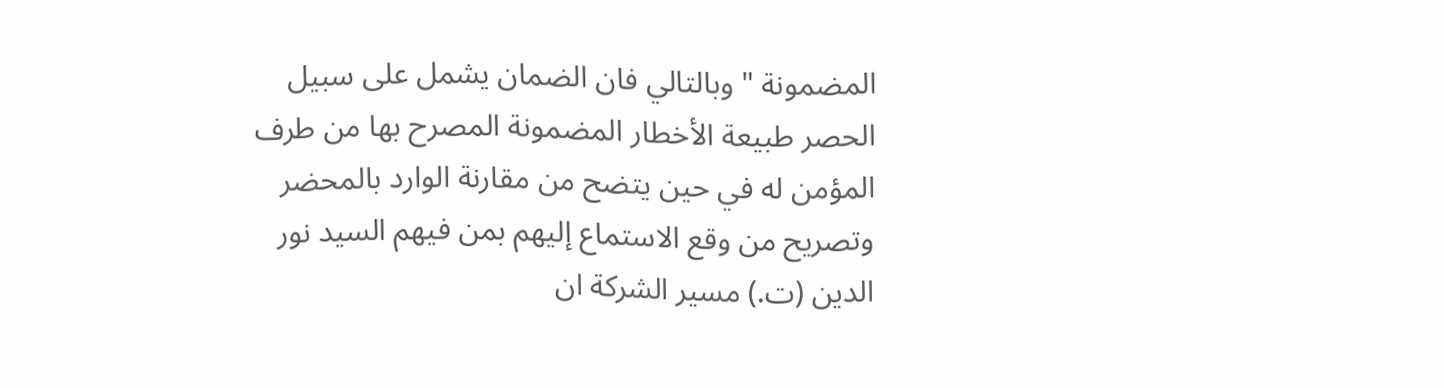المضمونة " وبالتالي فان الضمان يشمل على سبيل الحصر طبيعة الأخطار المضمونة المصرح بها من طرف المؤمن له في حين يتضح من مقارنة الوارد بالمحضر وتصريح من وقع الاستماع إليهم بمن فيهم السيد نور الدين (ت.) مسير الشركة ان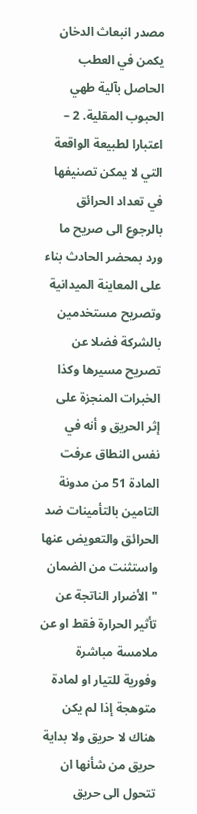مصدر انبعاث الدخان يكمن في العطب الحاصل بآلية طهي الحبوب المقلية. 2 – اعتبارا لطبيعة الواقعة التي لا يمكن تصنيفها في تعداد الحرائق بالرجوع الى صريح ما ورد بمحضر الحادث بناء على المعاينة الميدانية وتصريح مستخدمين بالشركة فضلا عن تصريح مسيرها وكذا الخبرات المنجزة على إثر الحريق و أنه في نفس النطاق عرفت المادة 51 من مدونة التامين بالتأمينات ضد الحرائق والتعويض عنها واستثنت من الضمان " الأضرار الناتجة عن تأثير الحرارة فقط او عن ملامسة مباشرة وفورية للتيار او لمادة متوهجة إذا لم يكن هناك لا حريق ولا بداية حريق من شأنها ان تتحول الى حريق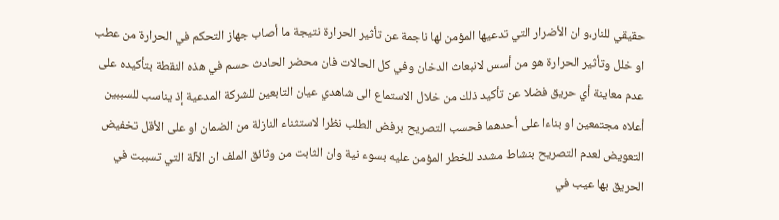حقيقي للنار،و ان الأضرار التي تدعيها المؤمن لها ناجمة عن تأثير الحرارة نتيجة ما أصاب جهاز التحكم في الحرارة من عطب او خلل وتأثير الحرارة هو من أسس لانبعاث الدخان وفي كل الحالات فان محضر الحادث حسم في هذه النقطة بتأكيده على عدم معاينة أي حريق فضلا عن تأكيد ذلك من خلال الاستماع الى شاهدي عيان التابعين للشركة المدعية إذ يناسب للسببين أعلاه مجتمعين او بناءا على أحدهما فحسب التصريح برفض الطلب نظرا لاستثناء النازلة من الضمان او على الأقل تخفيض التعويض لعدم التصريح بنشاط مشدد للخطر المؤمن عليه بسوء نية وان الثابت من وثائق الملف ان الآلة التي تسببت في الحريق بها عيب في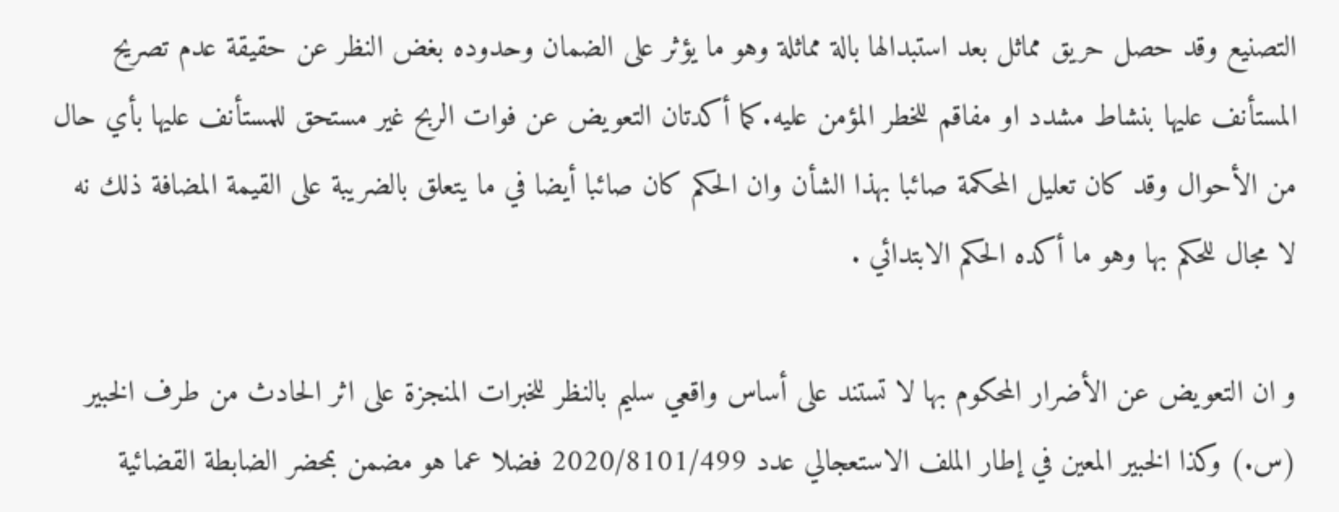التصنيع وقد حصل حريق مماثل بعد استبدالها بالة مماثلة وهو ما يؤثر على الضمان وحدوده بغض النظر عن حقيقة عدم تصريح المستأنف عليها بنشاط مشدد او مفاقم للخطر المؤمن عليه.كما أكدتان التعويض عن فوات الربح غير مستحق للمستأنف عليها بأي حال من الأحوال وقد كان تعليل المحكمة صائبا بهذا الشأن وان الحكم كان صائبا أيضا في ما يتعلق بالضريبة على القيمة المضافة ذلك نه لا مجال للحكم بها وهو ما أكده الحكم الابتدائي .

و ان التعويض عن الأضرار المحكوم بها لا تستند على أساس واقعي سليم بالنظر للخبرات المنجزة على اثر الحادث من طرف الخبير (س.) وكذا الخبير المعين في إطار الملف الاستعجالي عدد 2020/8101/499 فضلا عما هو مضمن بمحضر الضابطة القضائية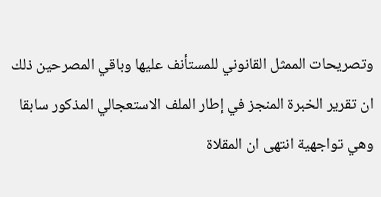وتصريحات الممثل القانوني للمستأنف عليها وباقي المصرحين ذلك ان تقرير الخبرة المنجز في إطار الملف الاستعجالي المذكور سابقا وهي تواجهية انتهى ان المقلاة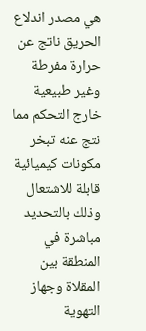هي مصدر اندلاع الحريق ناتج عن حرارة مفرطة وغير طبيعية خارج التحكم مما نتج عنه تبخر مكونات كيميائية قابلة للاشتعال وذلك بالتحديد مباشرة في المنطقة بين المقلاة وجهاز التهوية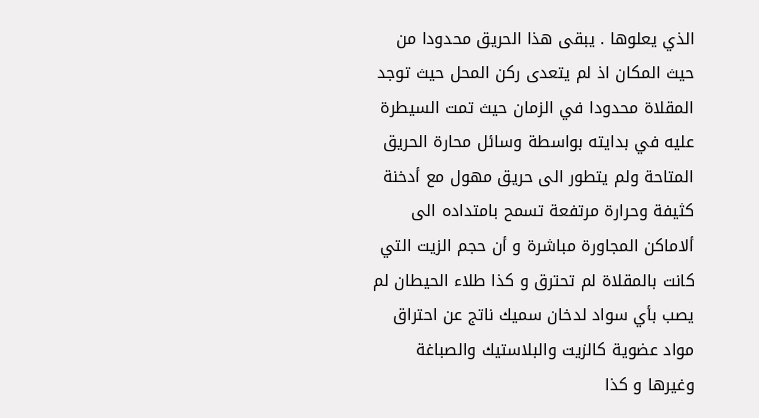الذي يعلوها . يبقى هذا الحريق محدودا من حيث المكان اذ لم يتعدى ركن المحل حيث توجد المقلاة محدودا في الزمان حيث تمت السيطرة عليه في بدايته بواسطة وسائل محارة الحريق المتاحة ولم يتطور الى حريق مهول مع أدخنة كثيفة وحرارة مرتفعة تسمح بامتداده الى ألاماكن المجاورة مباشرة و أن حجم الزيت التي كانت بالمقلاة لم تحترق و كذا طلاء الحيطان لم يصب بأي سواد لدخان سميك ناتج عن احتراق مواد عضوية كالزيت والبلاستيك والصباغة وغيرها و كذا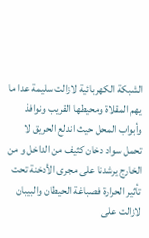الشبكة الكهربائية لازالت سليمة عدا ما يهم المقلاة ومحيطها القريب ونوافذ وأبواب المحل حيث اندلع الحريق لا تحمل سواد دخان كثيف من الداخل و من الخارج يرشدنا على مجرى الأدخنة تحت تأثير الحرارة فصباغة الحيطان والبيبان لازالت على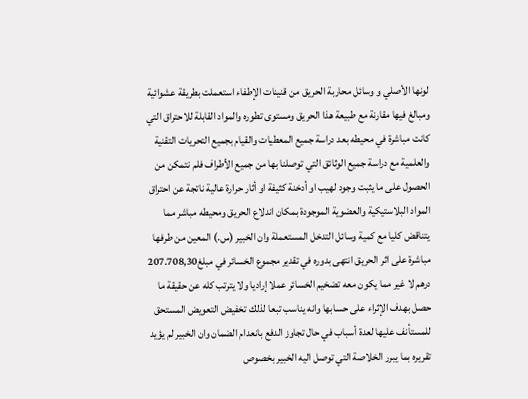لونها الأصلي و وسائل محاربة الحريق من قنينات الإطفاء استعملت بطريقة عشوائية ومبالغ فيها مقارنة مع طبيعة هذا الحريق ومستوى تطوره والمواد القابلة للاحتراق التي كانت مباشرة في محيطه بعد دراسة جميع المعطيات والقيام بجميع التحريات التقنية والعلمية مع دراسة جميع الوثائق التي توصلنا بها من جميع الأطراف فلم نتمكن من الحصول على ما يثبت وجود لهيب او أدخنة كثيفة او أثار حرارة عالية ناتجة عن احتراق المواد البلاستيكية والعضوية الموجودة بمكان اندلاع الحريق ومحيطه مباشر مما يتناقض كليا مع كمية وسائل التدخل المستعملة وان الخبير (س.) المعين من طرفها مباشرة على اثر الحريق انتهى بدوره في تقدير مجموع الخسائر في مبلغ207.708,30 درهم لا غير مما يكون معه تضخيم الخسائر عملا إراديا ولا يترتب كله عن حقيقة ما حصل بهدف الإثراء على حسابها وانه يناسب تبعا لذلك تخفيض التعويض المستحق للمستأنف عليها لعدة أسباب في حال تجاوز الدفع بانعدام الضمان وان الخبير لم يؤيد تقريره بما يبرر الخلاصة التي توصل اليه الخبير بخصوص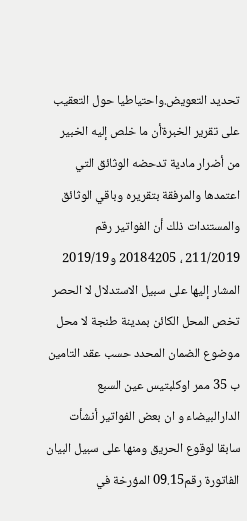تحديد التعويض.واحتياطيا حول التعقيب على تقرير الخبرةأن ما خلص إليه الخبير من أضرار مادية تدحضه الوثائق التي اعتمدها والمرفقة بتقريره وباقي الوثائق والمستندات ذلك أن الفواتير رقم 211/2019 ، 20184205 و2019/19 المشار إليها على سبيل الاستدلال لا الحصر تخص المحل الكائن بمدينة طنجة لا محل موضوع الضمان المحدد حسب عقد التامين ب 35 ممر اوكلبتيس عين السبع الدارالبيضاء و ان بعض الفواتير أنشأت سابقا لوقوع الحريق ومنها على سبيل البيان الفاتورة رقم09.15 المؤرخة في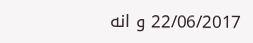22/06/2017 و انه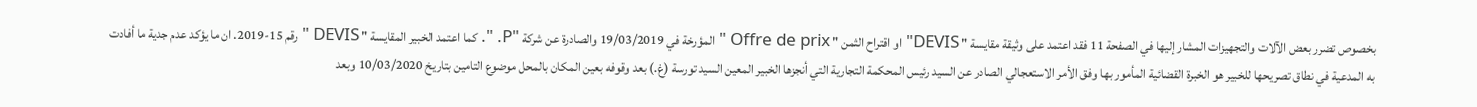بخصوص تضرر بعض الآلات والتجهيزات المشار إليها في الصفحة 11 فقد اعتمد على وثيقة مقايسة " DEVIS" او اقتراح الثمن " Offre de prix " المؤرخة في 19/03/2019 والصادرة عن شركة "P. ". كما اعتمد الخبير المقايسة " DEVIS " رقم 15-2019. ان ما يؤكد عدم جدية ما أفادت به المدعية في نطاق تصريحها للخبير هو الخبرة القضائية المأمور بها وفق الأمر الاستعجالي الصادر عن السيد رئيس المحكمة التجارية التي أنجزها الخبير المعين السيد تورسة (غ.) بعد وقوفه بعين المكان بالمحل موضوع التامين بتاريخ 10/03/2020 وبعد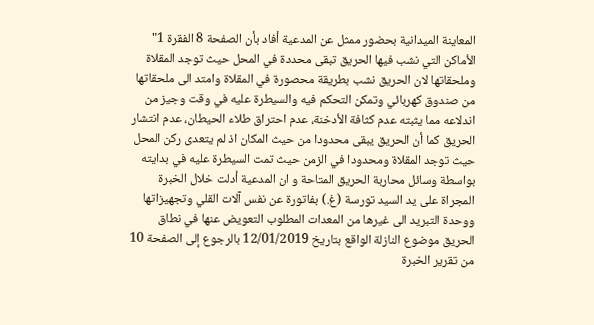المعاينة الميدانية بحضور ممثل عن المدعية أفاد بأن الصفحة 8 الفقرة 1" الأماكن التي نشب فيها الحريق تبقى محددة في المحل حيث توجد المقلاة وملحقاتها لان الحريق نشب بطريقة محصورة في المقلاة وامتد الى ملحقاتها من صندوق كهربائي وتمكن التحكم فيه والسيطرة عليه في وقت وجيز من اندلاعه مما يثبته عدم كثافة الأدخنة، عدم احتراق طلاء الحيطان، عدم انتشار الحريق كما أن الحريق يبقى محدودا من حيث المكان اذ لم يتعدى ركن المحل حيث توجد المقلاة ومحدودا في الزمن حيث تمت السيطرة عليه في بدايته بواسطة وسائل محاربة الحريق المتاحة و ان المدعية أدلت خلال الخبرة المجراة على يد السيد تورسة (غ.) بفاتورة عن نفس آلات القلي وتجهيزاتها ووحدة التبريد الى غيرها من المعدات المطلوب التعويض عنها في نطاق الحريق موضوع النازلة الواقع بتاريخ 12/01/2019 بالرجوع إلى الصفحة 10 من تقرير الخبرة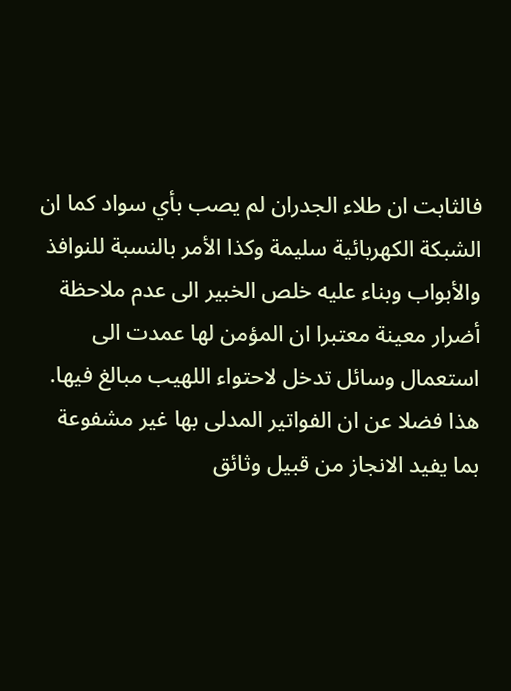فالثابت ان طلاء الجدران لم يصب بأي سواد كما ان الشبكة الكهربائية سليمة وكذا الأمر بالنسبة للنوافذ والأبواب وبناء عليه خلص الخبير الى عدم ملاحظة أضرار معينة معتبرا ان المؤمن لها عمدت الى استعمال وسائل تدخل لاحتواء اللهيب مبالغ فيها. هذا فضلا عن ان الفواتير المدلى بها غير مشفوعة بما يفيد الانجاز من قبيل وثائق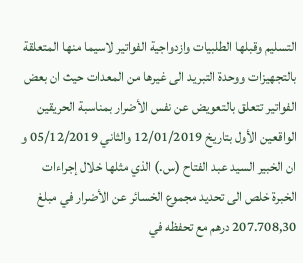التسليم وقبلها الطلبيات وازدواجية الفواتير لاسيما منها المتعلقة بالتجهيزات ووحدة التبريد الى غيرها من المعدات حيث ان بعض الفواتير تتعلق بالتعويض عن نفس الأضرار بمناسبة الحريقين الواقعين الأول بتاريخ 12/01/2019 والثاني 05/12/2019 و ان الخبير السيد عبد الفتاح (س.) الذي مثلها خلال إجراءات الخبرة خلص الى تحديد مجموع الخسائر عن الأضرار في مبلغ 207.708,30 درهم مع تحفظه في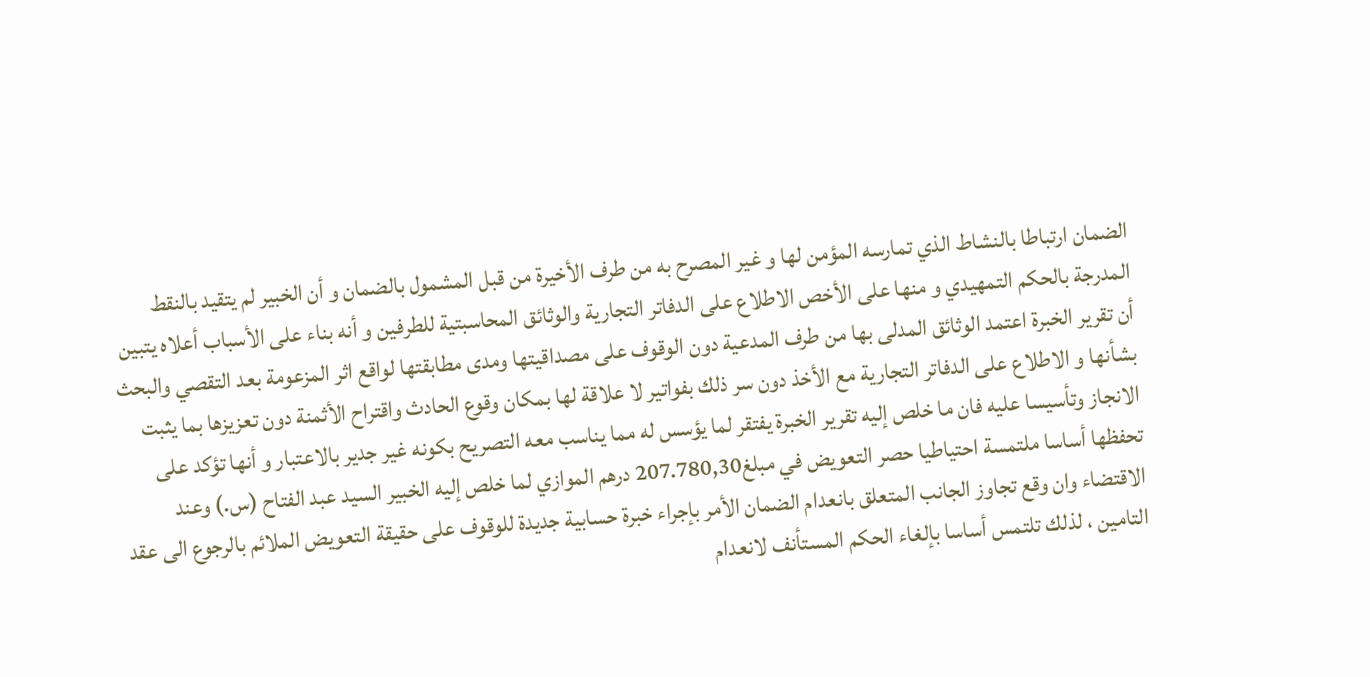الضمان ارتباطا بالنشاط الذي تمارسه المؤمن لها و غير المصرح به من طرف الأخيرة من قبل المشمول بالضمان و أن الخبير لم يتقيد بالنقط المدرجة بالحكم التمهيدي و منها على الأخص الاطلاع على الدفاتر التجارية والوثائق المحاسبتية للطرفين و أنه بناء على الأسباب أعلاه يتبين أن تقرير الخبرة اعتمد الوثائق المدلى بها من طرف المدعية دون الوقوف على مصداقيتها ومدى مطابقتها لواقع اثر المزعومة بعد التقصي والبحث بشأنها و الاطلاع على الدفاتر التجارية مع الأخذ دون سر ذلك بفواتير لا علاقة لها بمكان وقوع الحادث واقتراح الأثمنة دون تعزيزها بما يثبت الانجاز وتأسيسا عليه فان ما خلص إليه تقرير الخبرة يفتقر لما يؤسس له مما يناسب معه التصريح بكونه غير جدير بالاعتبار و أنها تؤكد على تحفظها أساسا ملتمسة احتياطيا حصر التعويض في مبلغ207.780,30 درهم الموازي لما خلص إليه الخبير السيد عبد الفتاح (س.) وعند الاقتضاء وان وقع تجاوز الجانب المتعلق بانعدام الضمان الأمر بإجراء خبرة حسابية جديدة للوقوف على حقيقة التعويض الملائم بالرجوع الى عقد التامين ، لذلك تلتمس أساسا بإلغاء الحكم المستأنف لانعدام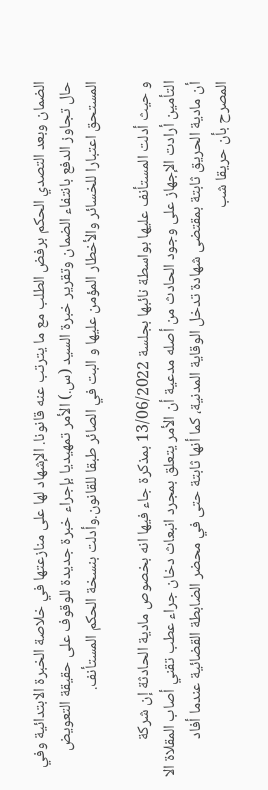الضمان وبعد التصدي الحكم برفض الطلب مع ما يترتب عنه قانونا. الإشهاد لها على منازعتها في خلاصة الخبرة الابتدائية وفي حال تجاوز الدفع بانتفاء الضمان وتقرير خبرة السيد (س.) الأمر تمهيديا بإجراء خبرة جديدة للوقوف على حقيقة التعويض المستحق اعتبارا للخسائر والأخطار المؤمن عليها و البت في الصائر طبقا للقانون.وأدلت بنسخة الحكم المستأنف.

و حيث أدلت المستأنف عليها بواسطة نائبها بجلسة 13/06/2022 بمذكرة جاء فيها انه بخصوص مادية الحادثة إن شركة التأمين أرادت الإجهاز على وجود الحادث من أصله مدعية أن الأمر يتعلق بمجرد انبعاث دخان جراء عطب تقني أصاب المقلاة الا أن مادية الحريق ثابتة بمقتضى شهادة تدخل الوقاية المدنية، كما أنها ثابتة حتى في محضر الضابطة القضائية عندما أفاد المصرح بأن حريقا شب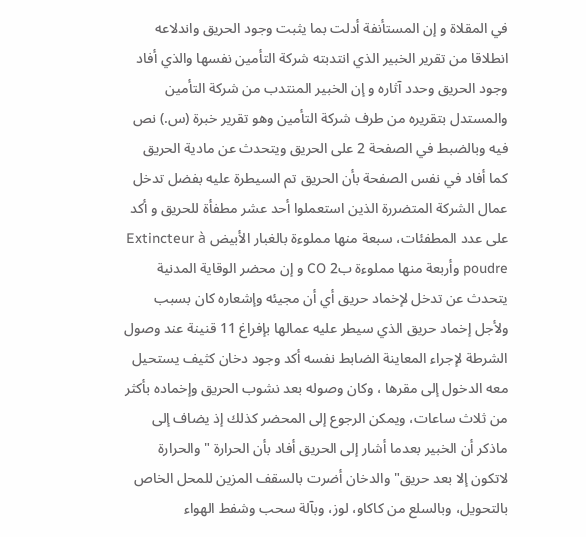في المقلاة و إن المستأنفة أدلت بما يثبت وجود الحريق واندلاعه انطلاقا من تقرير الخبير الذي انتدبته شركة التأمين نفسها والذي أفاد وجود الحريق وحدد آثاره و إن الخبير المنتدب من شركة التأمين والمستدل بتقريره من طرف شركة التأمين وهو تقرير خبرة (س.) نص فيه وبالضبط في الصفحة 2 على الحريق ويتحدث عن مادية الحريق كما أفاد في نفس الصفحة بأن الحريق تم السيطرة عليه بفضل تدخل عمال الشركة المتضررة الذين استعملوا أحد عشر مطفأة للحريق و أكد على عدد المطفئات، سبعة منها مملوءة بالغبار الأبيض Extincteur à poudre وأربعة منها مملوءة ب2 CO و إن محضر الوقاية المدنية يتحدث عن تدخل لإخماد حريق أي أن مجيئه وإشعاره كان بسبب ولأجل إخماد حريق الذي سيطر عليه عمالها بإفراغ 11 قنينة عند وصول الشرطة لإجراء المعاينة الضابط نفسه أكد وجود دخان كثيف يستحيل معه الدخول إلى مقرها ، وكان وصوله بعد نشوب الحريق وإخماده بأكثر من ثلاث ساعات، ويمكن الرجوع إلى المحضر كذلك إذ يضاف إلى ماذكر أن الخبير بعدما أشار إلى الحريق أفاد بأن الحرارة " والحرارة لاتكون إلا بعد حريق" والدخان أضرت بالسقف المزين للمحل الخاص بالتحويل، وبالسلع من كاكاو، لوز، وبآلة سحب وشفط الهواء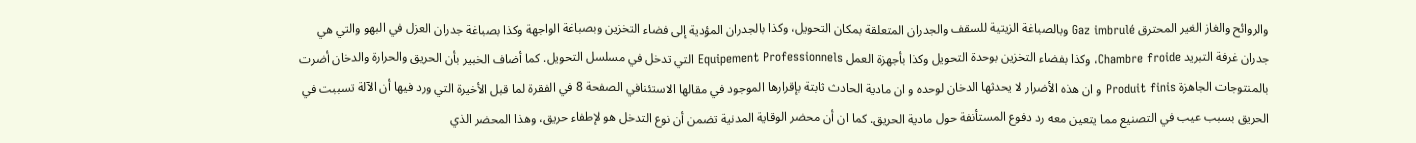والروائح والغاز الغير المحترق Gaz imbrulé وبالصباغة الزيتية للسقف والجدران المتعلقة بمكان التحويل، وكذا بالجدران المؤدية إلى فضاء التخزين وبصباغة الواجهة وكذا بصباغة جدران العزل في البهو والتي هي جدران غرفة التبريد Chambre froide، وكذا بفضاء التخزين بوحدة التحويل وكذا بأجهزة العمل Equipement Professionnels التي تدخل في مسلسل التحويل. كما أضاف الخبير بأن الحريق والحرارة والدخان أضرت بالمنتوجات الجاهزة Produit finis و ان هذه الأضرار لا يحدثها الدخان لوحده و ان مادية الحادث ثابتة بإقرارها الموجود في مقالها الاستئنافي الصفحة 8 في الفقرة لما قبل الأخيرة التي ورد فيها أن الآلة تسببت في الحريق بسبب عيب في التصنيع مما يتعين معه رد دفوع المستأنفة حول مادية الحريق. كما ان أن محضر الوقاية المدنية تضمن أن نوع التدخل هو لإطفاء حريق، وهذا المحضر الذي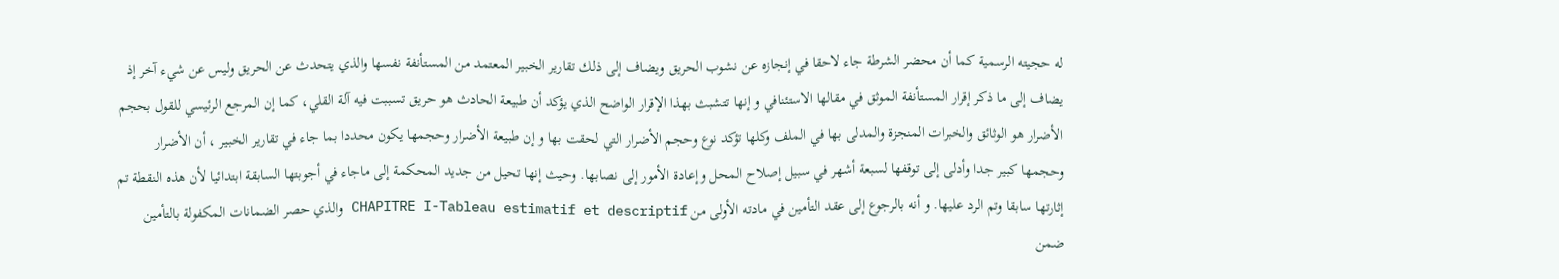له حجيته الرسمية كما أن محضر الشرطة جاء لاحقا في إنجازه عن نشوب الحريق ويضاف إلى ذلك تقارير الخبير المعتمد من المستأنفة نفسها والذي يتحدث عن الحريق وليس عن شيء آخر إذ يضاف إلى ما ذكر إقرار المستأنفة الموثق في مقالها الاستئنافي و إنها تتشبث بهذا الإقرار الواضح الذي يؤكد أن طبيعة الحادث هو حريق تسببت فيه آلة القلي، كما إن المرجع الرئيسي للقول بحجم الأضرار هو الوثائق والخبرات المنجزة والمدلى بها في الملف وكلها تؤكد نوع وحجم الأضرار التي لحقت بها و إن طبيعة الأضرار وحجمها يكون محددا بما جاء في تقارير الخبير ، أن الأضرار وحجمها كبير جدا وأدلى إلى توقفها لسبعة أشهر في سبيل إصلاح المحل وإعادة الأمور إلى نصابها. وحيث إنها تحيل من جديد المحكمة إلى ماجاء في أجوبتها السابقة ابتدائيا لأن هذه النقطة تم إثارتها سابقا وتم الرد عليها. و أنه بالرجوع إلى عقد التأمين في مادته الأولى من CHAPITRE I-Tableau estimatif et descriptif والذي حصر الضمانات المكفولة بالتأمين ضمن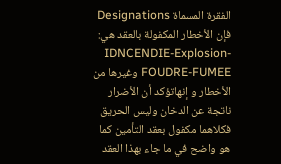الفقرة المسماة Designations فإن الأخطار المكفولة بالعقد هي: IDNCENDIE-Explosion-FOUDRE-FUMEE وغيرها من الأخطار و إنهاتؤكد أن الأضرار ناتجة عن الدخان وليس الحريق فكلاهما مكفول بعقد التأمين كما هو واضح في ما جاء بهذا العقد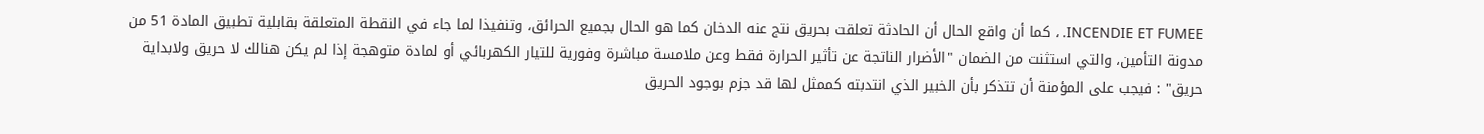INCENDIE ET FUMEE. ، كما أن واقع الحال أن الحادثة تعلقت بحريق نتج عنه الدخان كما هو الحال بجميع الحرائق، وتنفيذا لما جاء في النقطة المتعلقة بقابلية تطبيق المادة 51 من مدونة التأمين، والتي استثنت من الضمان "الأضرار الناتجة عن تأثير الحرارة فقط وعن ملامسة مباشرة وفورية للتيار الكهربائي أو لمادة متوهجة إذا لم يكن هنالك لا حريق ولابداية حريق" : فيجب على المؤمنة أن تتذكر بأن الخبير الذي انتدبته كممثل لها قد جزم بوجود الحريق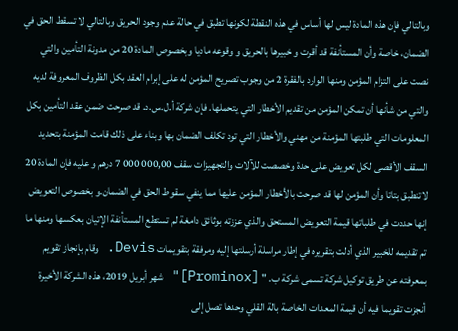وبالتالي فإن هذه المادة ليس لها أساس في هذه النقطة لكونها تطبق في حالة عدم وجود الحريق وبالتالي لا تسقط الحق في الضمان، خاصة وأن المستأنفة قد أقرت و خبيرها بالحريق و وقوعه ماديا وبخصوص المادة 20 من مدونة التأمين والتي نصت على التزام المؤمن ومنها الوارد بالفقرة 2 من وجوب تصريح المؤمن له على إبرام العقد بكل الظروف المعروفة لديه والتي من شأنها أن تمكن المؤمن من تقديم الأخطار التي يتحملها. فإن شركة أ.ل.س.د. قد صرحت ضمن عقد التأمين بكل المعلومات التي طلبتها المؤمنة من مهني والأخطار التي تود تكلف الضمان بها وبناء على ذلك قامت المؤمنة بتحديد السقف الأقصى لكل تعويض على حدة وخصصت للآلات والتجهيزات سقف 000,00 000 7 درهم و عليه فإن المادة 20 لاتنطبق بتاتا وأن المؤمن لها قد صرحت بالأخطار المؤمن عليها مما ينفي سقوط الحق في الضمان.و بخصوص التعويض إنها حددت في طلباتها قيمة التعويض المستحق والذي عززته بوثائق دامغة لم تستطع المستأنفة الإتيان بعكسها ومنها ما تم تقديمه للخبير الذي أدلت بتقريره في إطار مراسلة أرسلتها إليه ومرفقة بتقويمات Devis. وقام بإنجاز تقویم بمعرفته عن طريق توكيل شركة تسمى شركة ب. " [Prominox]" شهر أبريل 2019، هذه الشركة الأخيرة أنجزت تقويما فيه أن قيمة المعدات الخاصة بالة القلي وحدها تصل إلى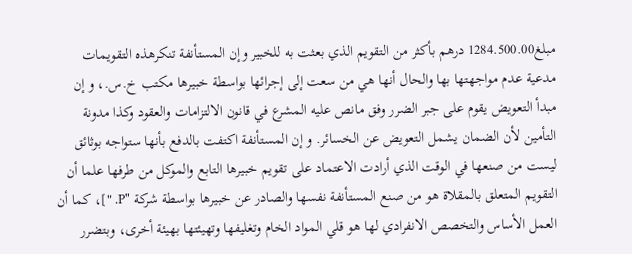مبلغ1284.500.00 درهم بأكثر من التقويم الذي بعثت به للخبير وإن المستأنفة تنكرهذه التقويمات مدعية عدم مواجهتها بها والحال أنها هي من سعت إلى إجرائها بواسطة خبيرها مكتب خ.س.، و إن مبدأ التعويض يقوم على جبر الضرر وفق مانص عليه المشرع في قانون الالتزامات والعقود وكذا مدونة التأمين لأن الضمان يشمل التعويض عن الخسائر. و إن المستأنفة اكتفت بالدفع بأنها ستواجه بوثائق ليست من صنعها في الوقت الذي أرادت الاعتماد على تقويم خبيرها التابع والموكل من طرفها علما أن التقويم المتعلق بالمقلاة هو من صنع المستأنفة نفسها والصادر عن خبيرها بواسطة شركة "P. "]، كما أن العمل الأساس والتخصص الانفرادي لها هو قلي المواد الخام وتغليفها وتهيئتها بهيئة أخرى، وبتضرر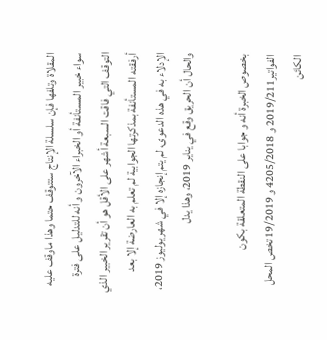المقلاة وتلفها فإن سلسلة الإنتاج ستتوقف حتما وهذا ماوقف عليه سواء خبير المستأنفة أو الخبراء الآخرون و أنه للتدليل على فترة التوقف التي فاقت السبعة أشهر على الأقل هو أن تقرير الخبير الذي أرفقته المستأنفة بمذكرتها الجوابية لم تعلم به العارضة إلا بعد الإدلاء به في هذه الدعوى، لم يتم إنجازه إلا في شهر يوليوز 2019، والحال أن الحريق وقع في يناير 2019، وهذا يدل

بخصوص الخبرة أنه و جوابا على النقطة المتعلقة بكون الفواتير2019/211 و 4205/2018 و 19/2019 تخص المحل الكائن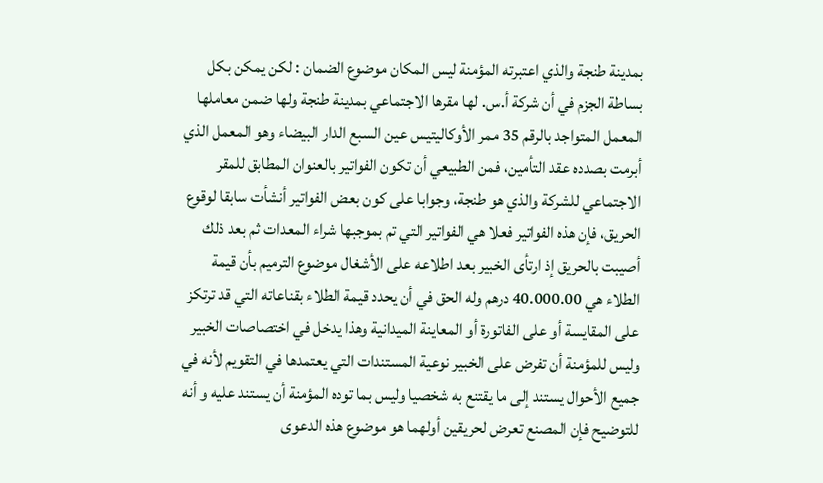بمدينة طنجة والذي اعتبرته المؤمنة ليس المكان موضوع الضمان : لكن يمكن بكل بساطة الجزم في أن شركة أ.س. لها مقرها الاجتماعي بمدينة طنجة ولها ضمن معاملها المعمل المتواجد بالرقم 35 ممر الأوكاليتيس عين السبع الدار البيضاء وهو المعمل الذي أبرمت بصدده عقد التأمين، فمن الطبيعي أن تكون الفواتير بالعنوان المطابق للمقر الاجتماعي للشركة والذي هو طنجة، وجوابا على كون بعض الفواتير أنشأت سابقا لوقوع الحريق، فإن هذه الفواتير فعلا هي الفواتير التي تم بموجبها شراء المعدات ثم بعد ذلك أصيبت بالحريق إذ ارتأى الخبير بعد اطلاعه على الأشغال موضوع الترميم بأن قيمة الطلاء هي 40.000.00 درهم وله الحق في أن يحدد قيمة الطلاء بقناعاته التي قد ترتكز على المقايسة أو على الفاتورة أو المعاينة الميدانية وهذا يدخل في اختصاصات الخبير وليس للمؤمنة أن تفرض على الخبير نوعية المستندات التي يعتمدها في التقويم لأنه في جميع الأحوال يستند إلى ما يقتنع به شخصيا وليس بما توده المؤمنة أن يستند عليه و أنه للتوضيح فإن المصنع تعرض لحريقين أولهما هو موضوع هذه الدعوى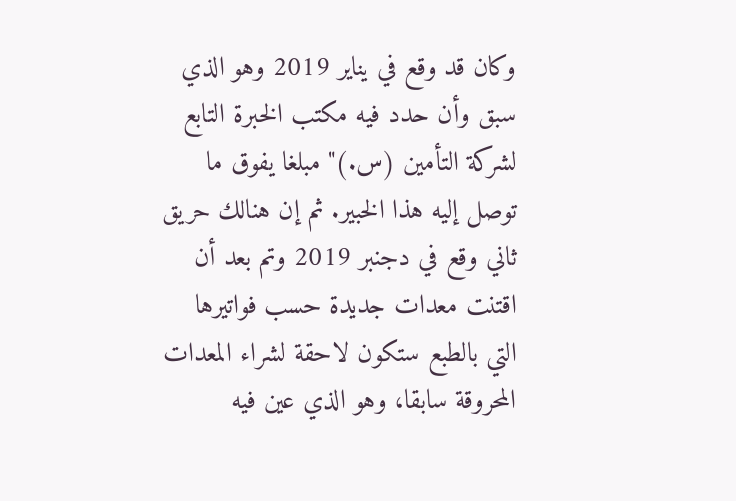وكان قد وقع في يناير 2019 وهو الذي سبق وأن حدد فيه مكتب الخبرة التابع لشركة التأمين (س.)" مبلغا يفوق ما توصل إليه هذا الخبير. ثم إن هنالك حريق ثاني وقع في دجنبر 2019 وتم بعد أن اقتنت معدات جديدة حسب فواتيرها التي بالطبع ستكون لاحقة لشراء المعدات المحروقة سابقا، وهو الذي عين فيه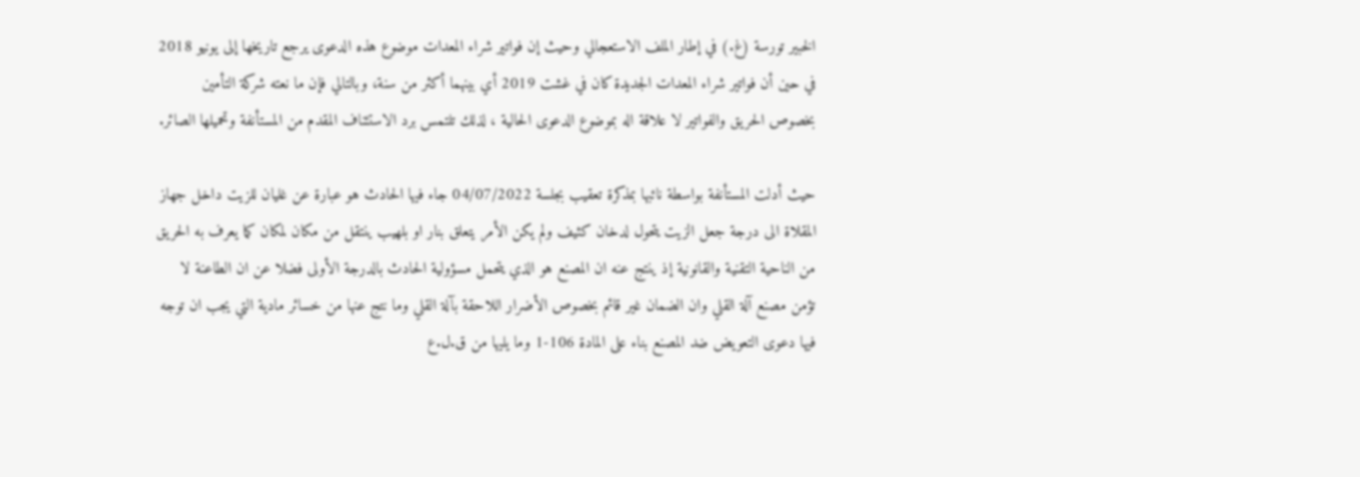الخبير تورسة (غ.) في إطار الملف الاستعجالي وحيث إن فواتير شراء المعدات موضوع هذه الدعوى يرجع تاريخها إلى يونيو 2018 في حين أن فواتير شراء المعدات الجديدة كان في غشت 2019 أي بينهما أكثر من سنة، وبالتالي فإن ما نعته شركة التأمين بخصوص الحريق والفواتير لا علاقة اله بموضوع الدعوى الحالية ، لذلك تلتمس برد الاستئناف المقدم من المستأنفة وتحميلها الصائر.

حيث أدلت المستأنفة بواسطة نائبها بمذكرة تعقيب بجلسة 04/07/2022 جاء فيها الحادث هو عبارة عن غليان للزيت داخل جهاز المقلاة الى درجة جعل الزيت يتحول لدخان كثيف ولم يكن الأمر يتعلق بنار او بلهيب ينتقل من مكان لمكان كما يعرف به الحريق من الناحية التقنية والقانونية إذ ينتج عنه ان المصنع هو الذي يتحمل مسؤولية الحادث بالدرجة الأولى فضلا عن ان الطاعنة لا تؤمن مصنع آلة القلي وان الضمان غير قائم بخصوص الأضرار اللاحقة بآلة القلي وما نتج عنها من خسائر مادية التي يجب ان توجه فيها دعوى التعويض ضد المصنع بناء على المادة 106-1 وما يليها من ق.ل.ع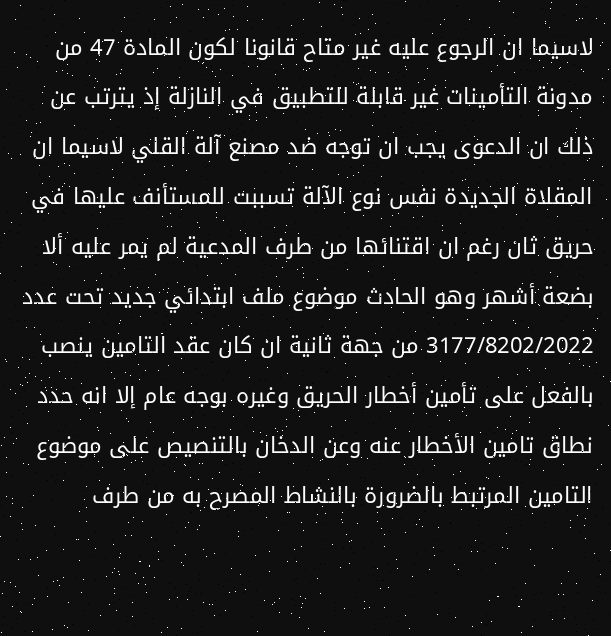لاسيما ان الرجوع عليه غير متاح قانونا لكون المادة 47 من مدونة التأمينات غير قابلة للتطبيق في النازلة إذ يترتب عن ذلك ان الدعوى يجب ان توجه ضد مصنع آلة القلي لاسيما ان المقلاة الجديدة نفس نوع الآلة تسببت للمستأنف عليها في حريق ثان رغم ان اقتنائها من طرف المدعية لم يمر عليه ألا بضعة أشهر وهو الحادث موضوع ملف ابتدائي جديد تحت عدد 3177/8202/2022 من جهة ثانية ان كان عقد التامين ينصب بالفعل على تأمين أخطار الحريق وغيره بوجه عام إلا انه حدد نطاق تامين الأخطار عنه وعن الدخان بالتنصيص على موضوع التامين المرتبط بالضرورة بالنشاط المصرح به من طرف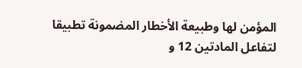المؤمن لها وطبيعة الأخطار المضمونة تطبيقا لتفاعل المادتين 12 و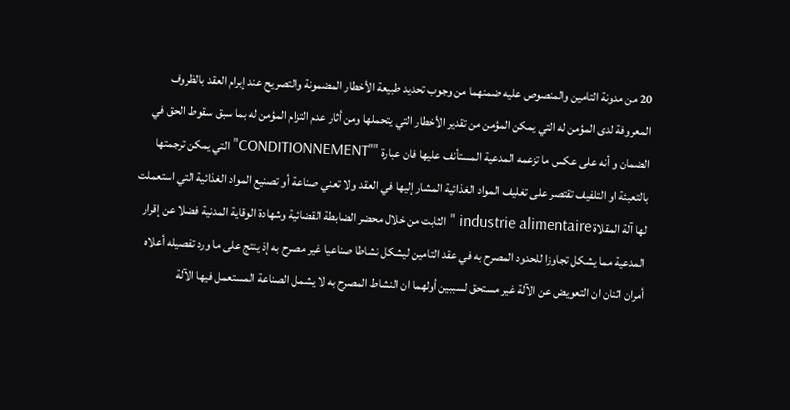20 من مدونة التامين والمنصوص عليه ضمنهما من وجوب تحديد طبيعة الأخطار المضمونة والتصريح عند إبرام العقد بالظروف المعروفة لدى المؤمن له التي يمكن المؤمن من تقدير الأخطار التي يتحملها ومن أثار عدم التزام المؤمن له بما سبق سقوط الحق في الضمان و أنه على عكس ما تزعمه المدعية المستأنف عليها فان عبارة ""CONDITIONNEMENT" التي يمكن ترجمتها بالتعبئة او التلفيف تقتصر على تغليف المواد الغذائية المشار إليها في العقد ولا تعني صناعة أو تصنيع المواد الغذائية التي استعملت لها آلة المقلاة industrie alimentaire " الثابت من خلال محضر الضابطة القضائية وشهادة الوقاية المدنية فضلا عن إقرار المدعية مما يشكل تجاوزا للحدود المصرح به في عقد التامين ليشكل نشاطا صناعيا غير مصرح به إذ ينتج على ما ورد تفصيله أعلاه أمران اثنان ان التعويض عن الآلة غير مستحق لسببين أولهما ان النشاط المصرح به لا يشمل الصناعة المستعمل فيها الآلة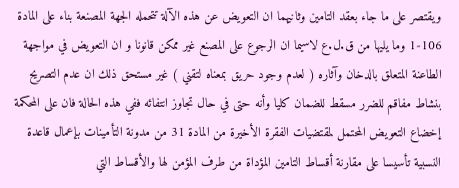ويقتصر على ما جاء بعقد التامين وثانيهما ان التعويض عن هذه الآلة تتحمله الجهة المصنعة بناء على المادة 106-1 وما يليها من ق.ل.ع لاسيما ان الرجوع على المصنع غير ممكن قانونا و ان التعويض في مواجهة الطاعنة المتعلق بالدخان وآثاره ( لعدم وجود حريق بمعناه لتقني ) غير مستحق ذلك ان عدم التصريح بنشاط مفاقم للضرر مسقط للضمان كليا وأنه حتى في حال تجاوز انتفائه ففي هذه الحالة فان على المحكمة إخضاع التعويض المحتمل لمقتضيات الفقرة الأخيرة من المادة 31 من مدونة التأمينات بإعمال قاعدة النسبية تأسيسا على مقارنة أقساط التامين المؤداة من طرف المؤمن لها والأقساط التي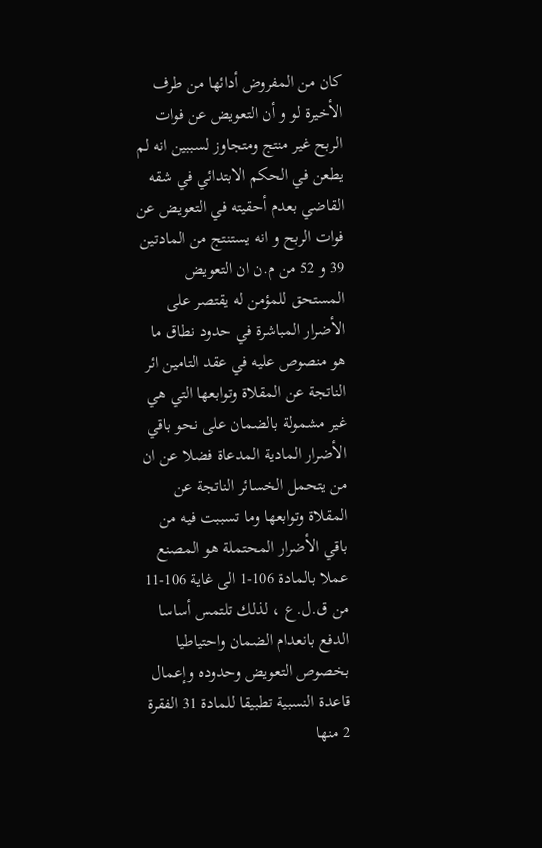كان من المفروض أدائها من طرف الأخيرة لو و أن التعويض عن فوات الربح غير منتج ومتجاوز لسببين انه لم يطعن في الحكم الابتدائي في شقه القاضي بعدم أحقيته في التعويض عن فوات الربح و انه يستنتج من المادتين 39 و 52 من م.ن ان التعويض المستحق للمؤمن له يقتصر على الأضرار المباشرة في حدود نطاق ما هو منصوص عليه في عقد التامين ائر الناتجة عن المقلاة وتوابعها التي هي غير مشمولة بالضمان على نحو باقي الأضرار المادية المدعاة فضلا عن ان من يتحمل الخسائر الناتجة عن المقلاة وتوابعها وما تسببت فيه من باقي الأضرار المحتملة هو المصنع عملا بالمادة 106-1 الى غاية 106-11 من ق.ل.ع ، لذلك تلتمس أساسا الدفع بانعدام الضمان واحتياطيا بخصوص التعويض وحدوده وإعمال قاعدة النسبية تطبيقا للمادة 31 الفقرة 2 منها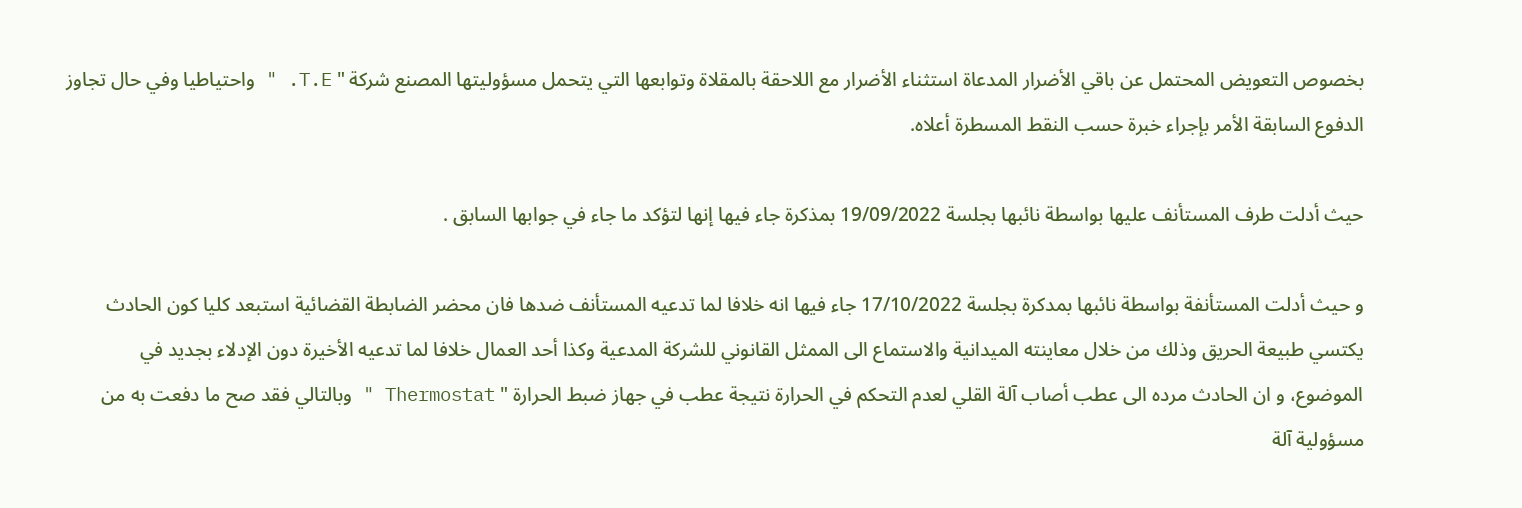بخصوص التعويض المحتمل عن باقي الأضرار المدعاة استثناء الأضرار مع اللاحقة بالمقلاة وتوابعها التي يتحمل مسؤوليتها المصنع شركة " T.E. " واحتياطيا وفي حال تجاوز الدفوع السابقة الأمر بإجراء خبرة حسب النقط المسطرة أعلاه.

حيث أدلت طرف المستأنف عليها بواسطة نائبها بجلسة 19/09/2022 بمذكرة جاء فيها إنها لتؤكد ما جاء في جوابها السابق .

و حيث أدلت المستأنفة بواسطة نائبها بمدكرة بجلسة 17/10/2022 جاء فيها انه خلافا لما تدعيه المستأنف ضدها فان محضر الضابطة القضائية استبعد كليا كون الحادث يكتسي طبيعة الحريق وذلك من خلال معاينته الميدانية والاستماع الى الممثل القانوني للشركة المدعية وكذا أحد العمال خلافا لما تدعيه الأخيرة دون الإدلاء بجديد في الموضوع، و ان الحادث مرده الى عطب أصاب آلة القلي لعدم التحكم في الحرارة نتيجة عطب في جهاز ضبط الحرارة " Thermostat " وبالتالي فقد صح ما دفعت به من مسؤولية آلة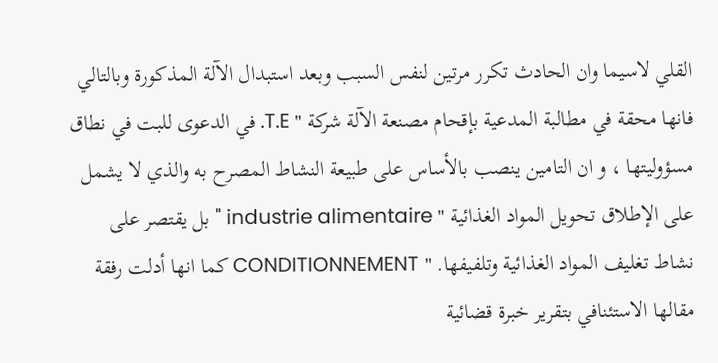القلي لاسيما وان الحادث تكرر مرتين لنفس السبب وبعد استبدال الآلة المذكورة وبالتالي فانها محقة في مطالبة المدعية بإقحام مصنعة الآلة شركة " T.E. في الدعوى للبت في نطاق مسؤوليتها ، و ان التامين ينصب بالأساس على طبيعة النشاط المصرح به والذي لا يشمل على الإطلاق تحويل المواد الغذائية " industrie alimentaire " بل يقتصر على نشاط تغليف المواد الغذائية وتلفيفها. " CONDITIONNEMENT كما انها أدلت رفقة مقالها الاستئنافي بتقرير خبرة قضائية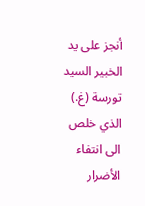أنجز على يد الخبير السيد تورسة (غ.) الذي خلص الى انتفاء الأضرار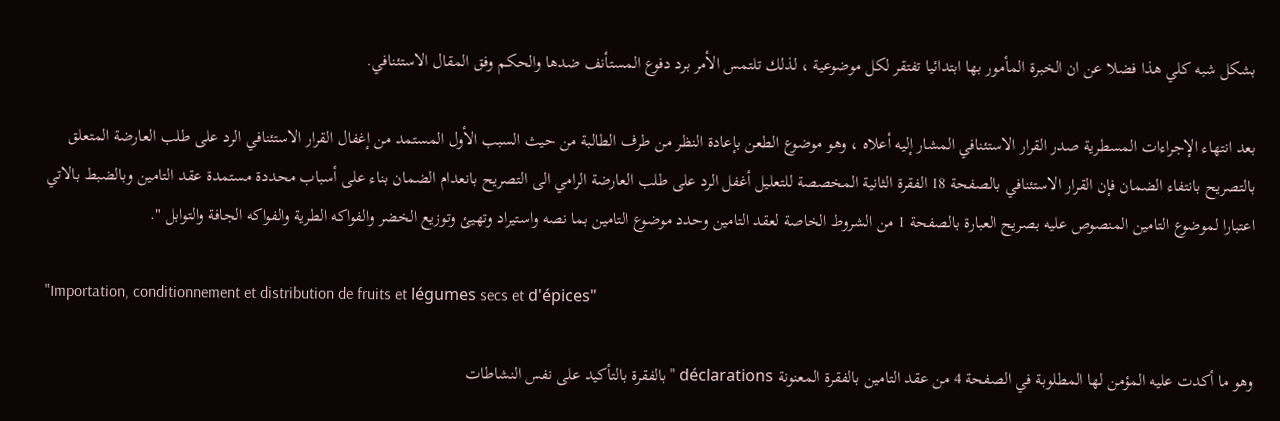بشكل شبه كلي هذا فضلا عن ان الخبرة المأمور بها ابتدائيا تفتقر لكل موضوعية ، لذلك تلتمس الأمر برد دفوع المستأنف ضدها والحكم وفق المقال الاستئنافي.

بعد انتهاء الإجراءات المسطرية صدر القرار الاستئنافي المشار إليه أعلاه ، وهو موضوع الطعن بإعادة النظر من طرف الطالبة من حيث السبب الأول المستمد من إغفال القرار الاستئنافي الرد على طلب العارضة المتعلق بالتصريح بانتفاء الضمان فإن القرار الاستئنافي بالصفحة 18 الفقرة الثانية المخصصة للتعليل أغفل الرد على طلب العارضة الرامي الى التصريح بانعدام الضمان بناء على أسباب محددة مستمدة عقد التامين وبالضبط بالاتي اعتبارا لموضوع التامين المنصوص عليه بصريح العبارة بالصفحة 1 من الشروط الخاصة لعقد التامين وحدد موضوع التامين بما نصه واستيراد وتهيئ وتوزيع الخضر والفواكه الطرية والفواكه الجافة والتوابل ".

"Importation, conditionnement et distribution de fruits et légumes secs et d'épices"

وهو ما أكدت عليه المؤمن لها المطلوبة في الصفحة 4 من عقد التامين بالفقرة المعنونة déclarations " بالفقرة بالتأكيد على نفس النشاطات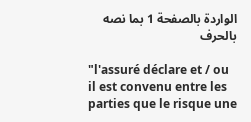الواردة بالصفحة 1 بما نصه بالحرف

"l'assuré déclare et / ou il est convenu entre les parties que le risque une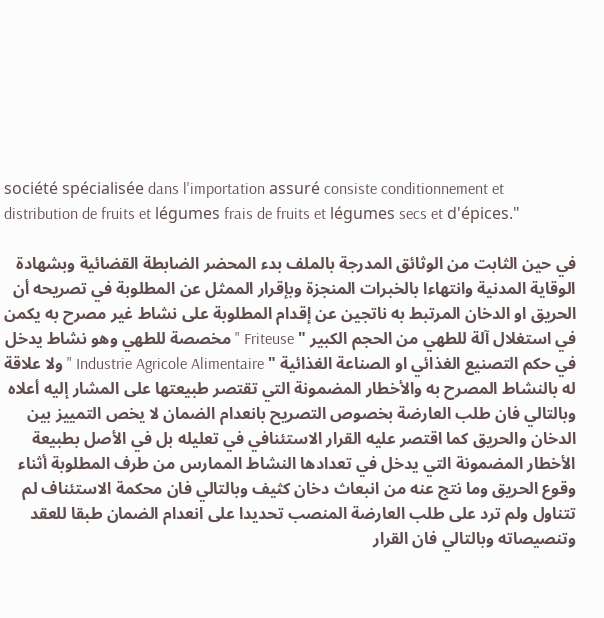société spécialisée dans l'importation assuré consiste conditionnement et distribution de fruits et légumes frais de fruits et légumes secs et d'épices."

في حين الثابت من الوثائق المدرجة بالملف بدء المحضر الضابطة القضائية وبشهادة الوقاية المدنية وانتهاءا بالخبرات المنجزة وبإقرار الممثل عن المطلوبة في تصريحه أن الحريق او الدخان المرتبط به ناتجين عن إقدام المطلوبة على نشاط غير مصرح به يكمن في استغلال آلة للطهي من الحجم الكبير " Friteuse " مخصصة للطهي وهو نشاط يدخل في حكم التصنيع الغذائي او الصناعة الغذائية " Industrie Agricole Alimentaire " ولا علاقة له بالنشاط المصرح به والأخطار المضمونة التي تقتصر طبيعتها على المشار إليه أعلاه وبالتالي فان طلب العارضة بخصوص التصريح بانعدام الضمان لا يخص التمييز بين الدخان والحريق كما اقتصر عليه القرار الاستئنافي في تعليله بل في الأصل بطبيعة الأخطار المضمونة التي يدخل في تعدادها النشاط الممارس من طرف المطلوبة أثناء وقوع الحريق وما نتج عنه من انبعاث دخان كثيف وبالتالي فان محكمة الاستئناف لم تتناول ولم ترد على طلب العارضة المنصب تحديدا على انعدام الضمان طبقا للعقد وتنصيصاته وبالتالي فان القرار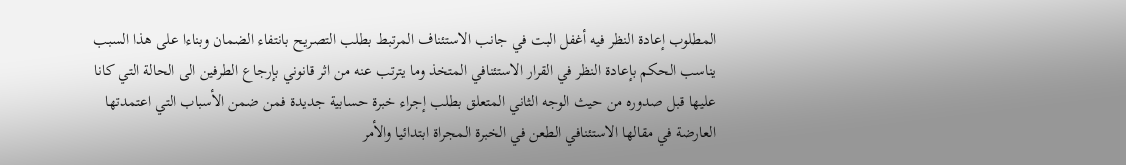المطلوب إعادة النظر فيه أغفل البت في جانب الاستئناف المرتبط بطلب التصريح بانتفاء الضمان وبناءا على هذا السبب يناسب الحكم بإعادة النظر في القرار الاستئنافي المتخذ وما يترتب عنه من اثر قانوني بإرجاع الطرفين الى الحالة التي كانا عليها قبل صدوره من حيث الوجه الثاني المتعلق بطلب إجراء خبرة حسابية جديدة فمن ضمن الأسباب التي اعتمدتها العارضة في مقالها الاستئنافي الطعن في الخبرة المجراة ابتدائيا والأمر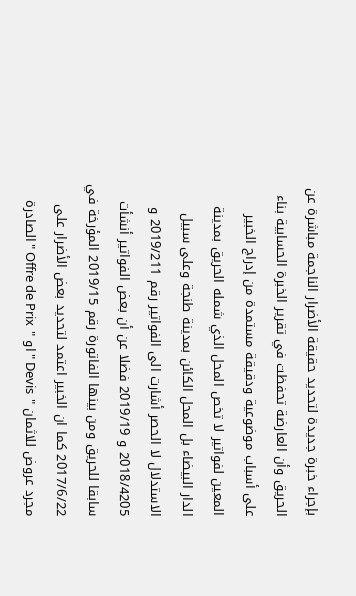بإجراء خبرة جديدة لتحديد حقيقة الأضرار الناجمة مباشرة عن الحريق وأن العارضة تحفظت في تقرير الخبرة الحسابية بناء على أسباب موضوعية ودقيقة مستمدة من إدراج الخبير المعين لفواتير لا تخص المحل الذي شمله الحريق بمدينة الدار البيضاء بل المحل الكائن بمدينة طنجة وعلى سبيل الاستدلال لا الحصر أشارت الى الفواتير رقم 2019/211 و 2018/4205 و 2019/19 فضلا عن أن بعض الفواتير أنشأت سابقا للحريق ومن بينها الفاتورة رقم 2019/15 المؤرخة في 2017/6/22 كما ان الخبير اعتمد لتحديد بعض الأضرار على مجرد عروض للاثمان " Devis " او " Offre de Prix " الصادرة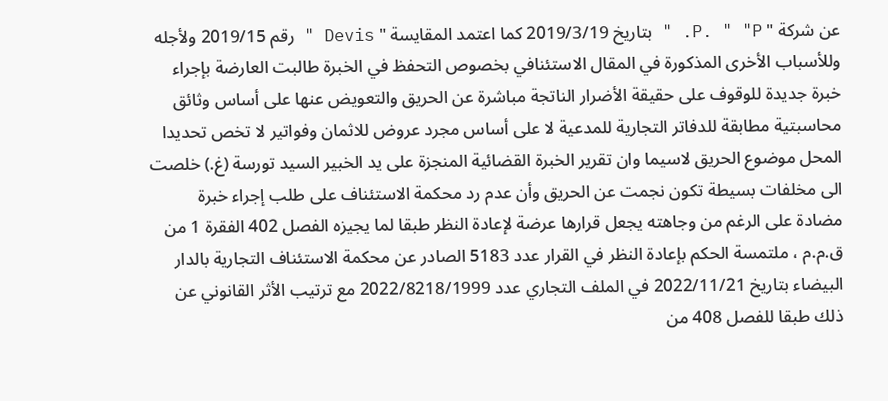عن شركة " P. " "P. " بتاريخ 2019/3/19 كما اعتمد المقايسة " Devis " رقم 2019/15 ولأجله وللأسباب الأخرى المذكورة في المقال الاستئنافي بخصوص التحفظ في الخبرة طالبت العارضة بإجراء خبرة جديدة للوقوف على حقيقة الأضرار الناتجة مباشرة عن الحريق والتعويض عنها على أساس وثائق محاسبتية مطابقة للدفاتر التجارية للمدعية لا على أساس مجرد عروض للاثمان وفواتير لا تخص تحديدا المحل موضوع الحريق لاسيما وان تقرير الخبرة القضائية المنجزة على يد الخبير السيد تورسة (غ.) خلصت الى مخلفات بسيطة تكون نجمت عن الحريق وأن عدم رد محكمة الاستئناف على طلب إجراء خبرة مضادة على الرغم من وجاهته يجعل قرارها عرضة لإعادة النظر طبقا لما يجيزه الفصل 402 الفقرة 1 من ق.م.م ، ملتمسة الحكم بإعادة النظر في القرار عدد 5183 الصادر عن محكمة الاستئناف التجارية بالدار البيضاء بتاريخ 2022/11/21 في الملف التجاري عدد 2022/8218/1999 مع ترتيب الأثر القانوني عن ذلك طبقا للفصل 408 من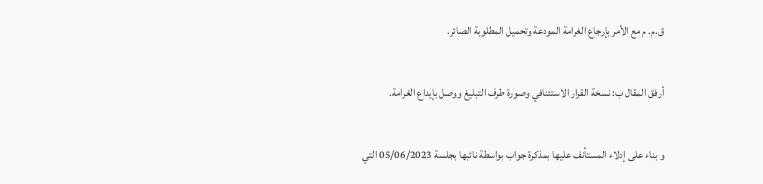ق.م. م مع الأمر بإرجاع الغرامة المودعة وتحميل المطلوبة الصائر.

أرفق المقال ب: نسخة القرار الاستئنافي وصورة طرف التبليغ ووصل بإيداع الغرامة.

و بناء على إدلاء المستأنف عليها بمذكرة جواب بواسطة نائبها بجلسة 05/06/2023 التي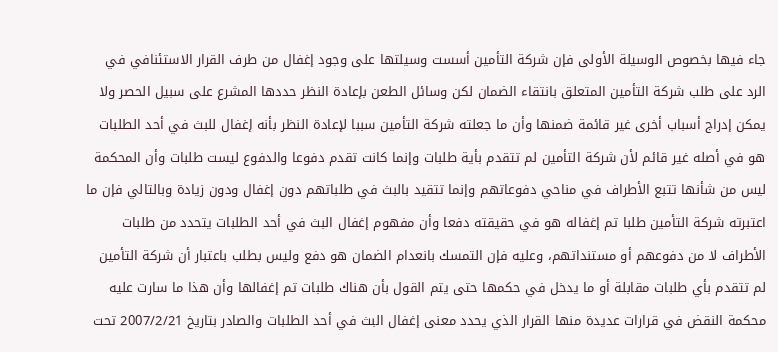جاء فيها بخصوص الوسيلة الأولى فإن شركة التأمين أسست وسيلتها على وجود إغفال من طرف القرار الاستئنافي في الرد على طلب شركة التأمين المتعلق بانتقاء الضمان لكن وسائل الطعن بإعادة النظر حددها المشرع على سبيل الحصر ولا يمكن إدراج أسباب أخرى غير قائمة ضمنها وأن ما جعلته شركة التأمين سببا لإعادة النظر بأنه إغفال للبث في أحد الطلبات هو في أصله غير قائم لأن شركة التأمين لم تتقدم بأية طلبات وإنما كانت تقدم دفوعا والدفوع ليست طلبات وأن المحكمة ليس من شأنها تتبع الأطراف في مناحي دفوعاتهم وإنما تتقيد بالبث في طلباتهم دون إغفال ودون زيادة وبالتالي فإن ما اعتبرته شركة التأمين طلبا تم إغفاله هو في حقيقته دفعا وأن مفهوم إغفال البث في أحد الطلبات يتحدد من طلبات الأطراف لا من دفوعهم أو مستنداتهم، وعليه فإن التمسك بانعدام الضمان هو دفع وليس بطلب باعتبار أن شركة التأمين لم تتقدم بأي طلبات مقابلة أو ما يدخل في حكمها حتى يتم القول بأن هناك طلبات تم إغفالها وأن هذا ما سارت عليه محكمة النقض في قرارات عديدة منها القرار الذي يحدد معنى إغفال البث في أحد الطلبات والصادر بتاريخ 2007/2/21 تحت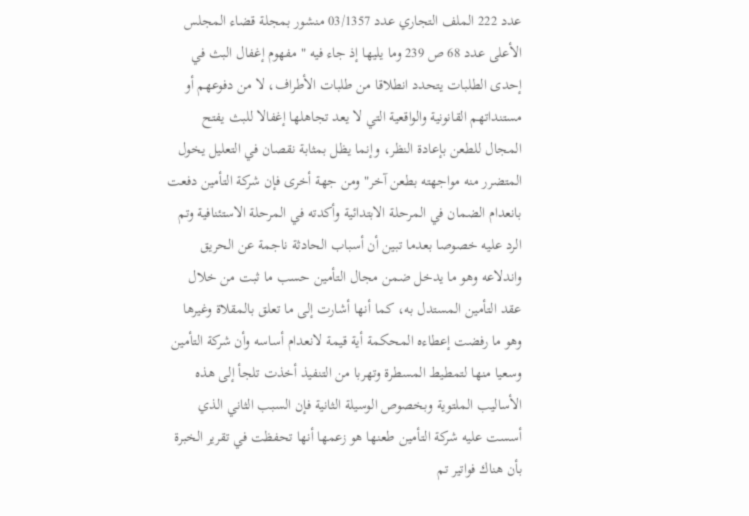عدد 222 الملف التجاري عدد 03/1357 منشور بمجلة قضاء المجلس الأعلى عدد 68 ص 239 وما يليها إذ جاء فيه " مفهوم إغفال البث في إحدى الطلبات يتحدد انطلاقا من طلبات الأطراف، لا من دفوعهم أو مستنداتهم القانونية والواقعية التي لا يعد تجاهلها إغفالا للبث يفتح المجال للطعن بإعادة النظر، وإنما يظل بمثابة نقصان في التعليل يخول المتضرر منه مواجهته بطعن آخر" ومن جهة أخرى فإن شركة التأمين دفعت بانعدام الضمان في المرحلة الابتدائية وأكدته في المرحلة الاستئنافية وتم الرد عليه خصوصا بعدما تبين أن أسباب الحادثة ناجمة عن الحريق واندلاعه وهو ما يدخل ضمن مجال التأمين حسب ما ثبت من خلال عقد التأمين المستدل به، كما أنها أشارت إلى ما تعلق بالمقلاة وغيرها وهو ما رفضت إعطاءه المحكمة أية قيمة لانعدام أساسه وأن شركة التأمين وسعيا منها لتمطيط المسطرة وتهربا من التنفيذ أخذت تلجأ إلى هذه الأساليب الملتوية وبخصوص الوسيلة الثانية فإن السبب الثاني الذي أسست عليه شركة التأمين طعنها هو زعمها أنها تحفظت في تقرير الخبرة بأن هناك فواتير تم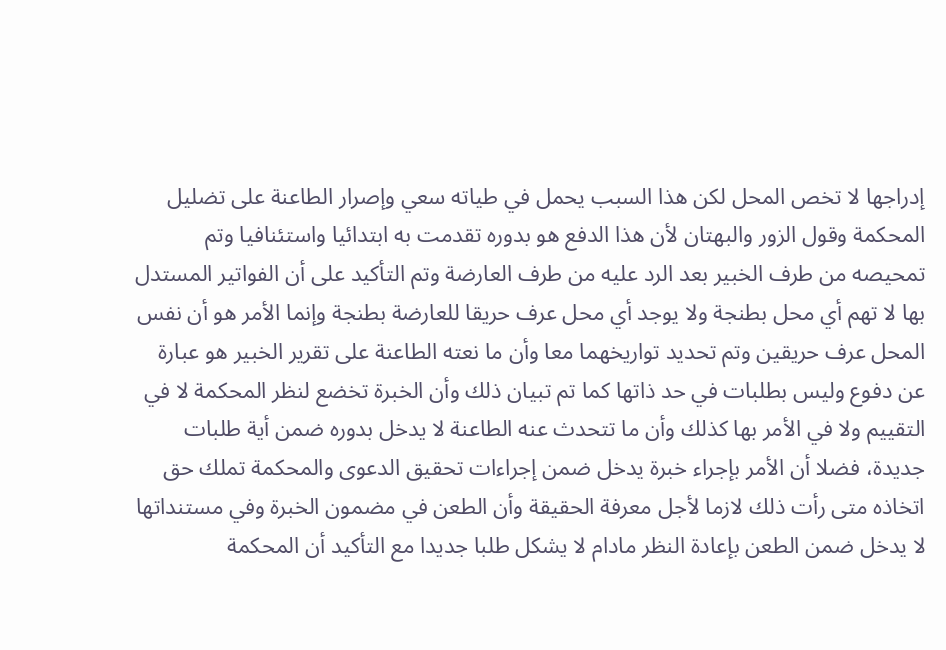إدراجها لا تخص المحل لكن هذا السبب يحمل في طياته سعي وإصرار الطاعنة على تضليل المحكمة وقول الزور والبهتان لأن هذا الدفع هو بدوره تقدمت به ابتدائيا واستئنافيا وتم تمحيصه من طرف الخبير بعد الرد عليه من طرف العارضة وتم التأكيد على أن الفواتير المستدل بها لا تهم أي محل بطنجة ولا يوجد أي محل عرف حريقا للعارضة بطنجة وإنما الأمر هو أن نفس المحل عرف حريقين وتم تحديد تواريخهما معا وأن ما نعته الطاعنة على تقرير الخبير هو عبارة عن دفوع وليس بطلبات في حد ذاتها كما تم تبيان ذلك وأن الخبرة تخضع لنظر المحكمة لا في التقييم ولا في الأمر بها كذلك وأن ما تتحدث عنه الطاعنة لا يدخل بدوره ضمن أية طلبات جديدة، فضلا أن الأمر بإجراء خبرة يدخل ضمن إجراءات تحقيق الدعوى والمحكمة تملك حق اتخاذه متى رأت ذلك لازما لأجل معرفة الحقيقة وأن الطعن في مضمون الخبرة وفي مستنداتها لا يدخل ضمن الطعن بإعادة النظر مادام لا يشكل طلبا جديدا مع التأكيد أن المحكمة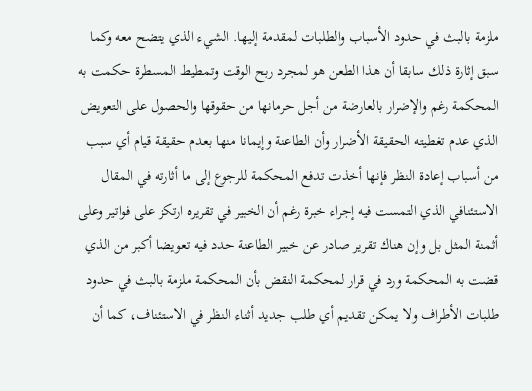ملزمة بالبث في حدود الأسباب والطلبات لمقدمة إليها. الشيء الذي يتضح معه وكما سبق إثارة ذلك سابقا أن هذا الطعن هو لمجرد ربح الوقت وتمطيط المسطرة حکمت به المحكمة رغم والإضرار بالعارضة من أجل حرمانها من حقوقها والحصول على التعويض الذي عدم تغطيته الحقيقة الأضرار وأن الطاعنة وإيمانا منها بعدم حقيقة قيام أي سبب من أسباب إعادة النظر فإنها أخذت تدفع المحكمة للرجوع إلى ما أثارته في المقال الاستئنافي الذي التمست فيه إجراء خبرة رغم أن الخبير في تقريره ارتكز على فواتير وعلى أثمنة المثل بل وإن هناك تقرير صادر عن خبير الطاعنة حدد فيه تعويضا أكبر من الذي قضت به المحكمة ورد في قرار لمحكمة النقض بأن المحكمة ملزمة بالبث في حدود طلبات الأطراف ولا يمكن تقديم أي طلب جديد أثناء النظر في الاستئناف، كما أن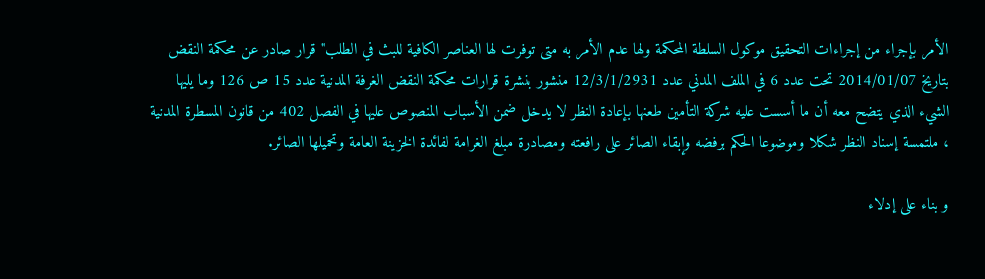الأمر بإجراء من إجراءات التحقيق موكول السلطة المحكمة ولها عدم الأمر به متى توفرت لها العناصر الكافية للبث في الطلب" قرار صادر عن محكمة النقض بتاريخ 2014/01/07 تحت عدد 6 في الملف المدني عدد 12/3/1/2931 منشور بنشرة قرارات محكمة النقض الغرفة المدنية عدد 15 ص 126 وما يليها الشيء الذي يتضح معه أن ما أسست عليه شركة التأمين طعنها بإعادة النظر لا يدخل ضمن الأسباب المنصوص عليها في الفصل 402 من قانون المسطرة المدنية ، ملتمسة إسناد النظر شكلا وموضوعا الحكم برفضه وإبقاء الصائر على رافعته ومصادرة مبلغ الغرامة لفائدة الخزينة العامة وتحميلها الصائر.

و بناء على إدلاء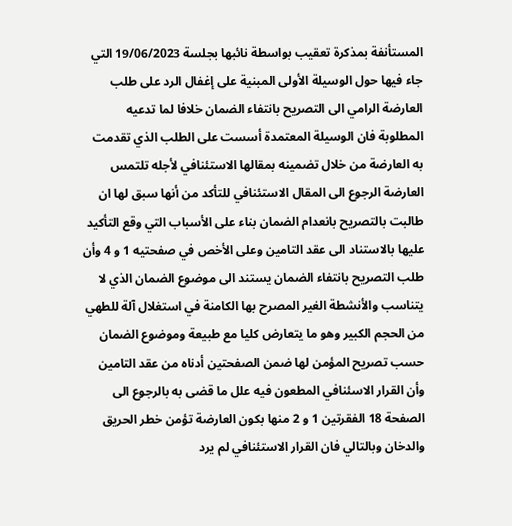المستأنفة بمذكرة تعقيب بواسطة نائبها بجلسة 19/06/2023 التي جاء فيها حول الوسيلة الأولى المبنية على إغفال الرد على طلب العارضة الرامي الى التصريح بانتفاء الضمان خلافا لما تدعيه المطلوبة فان الوسيلة المعتمدة أسست على الطلب الذي تقدمت به العارضة من خلال تضمينه بمقالها الاستئنافي لأجله تلتمس العارضة الرجوع الى المقال الاستئنافي للتأكد من أنها سبق لها ان طالبت بالتصريح بانعدام الضمان بناء على الأسباب التي وقع التأكيد عليها بالاستناد الى عقد التامين وعلى الأخص في صفحتيه 1 و 4 وأن طلب التصريح بانتفاء الضمان يستند الى موضوع الضمان الذي لا يتناسب والأنشطة الغير المصرح بها الكامنة في استغلال آلة للطهي من الحجم الكبير وهو ما يتعارض كليا مع طبيعة وموضوع الضمان حسب تصريح المؤمن لها ضمن الصفحتين أدناه من عقد التامين وأن القرار الاسئنافي المطعون فيه علل ما قضى به بالرجوع الى الصفحة 18 الفقرتين 1 و 2 منها بكون العارضة تؤمن خطر الحريق والدخان وبالتالي فان القرار الاستئنافي لم يرد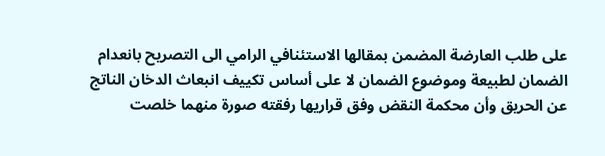على طلب العارضة المضمن بمقالها الاستئنافي الرامي الى التصريح بانعدام الضمان لطبيعة وموضوع الضمان لا على أساس تكييف انبعاث الدخان الناتج عن الحريق وأن محكمة النقض وفق قراريها رفقته صورة منهما خلصت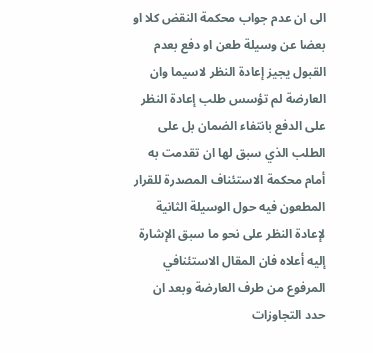الى ان عدم جواب محكمة النقض كلا او بعضا عن وسيلة طعن او دفع بعدم القبول يجيز إعادة النظر لاسيما وان العارضة لم تؤسس طلب إعادة النظر على الدفع بانتفاء الضمان بل على الطلب الذي سبق لها ان تقدمت به أمام محكمة الاستئناف المصدرة للقرار المطعون فيه حول الوسيلة الثانية لإعادة النظر على نحو ما سبق الإشارة إليه أعلاه فان المقال الاستئنافي المرفوع من طرف العارضة وبعد ان حدد التجاوزات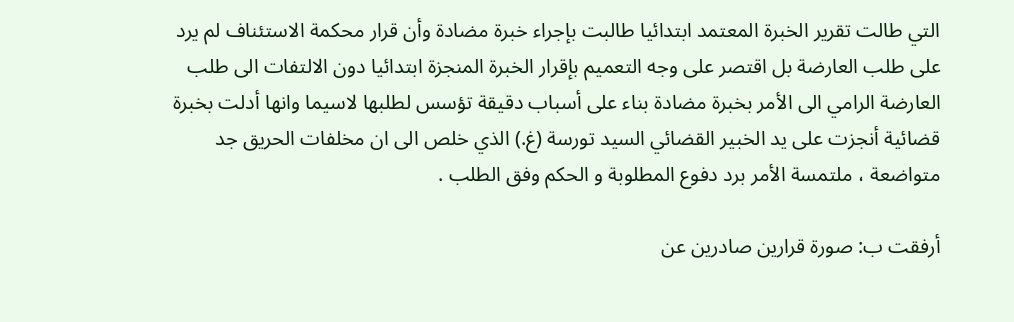التي طالت تقرير الخبرة المعتمد ابتدائيا طالبت بإجراء خبرة مضادة وأن قرار محكمة الاستئناف لم يرد على طلب العارضة بل اقتصر على وجه التعميم بإقرار الخبرة المنجزة ابتدائيا دون الالتفات الى طلب العارضة الرامي الى الأمر بخبرة مضادة بناء على أسباب دقيقة تؤسس لطلبها لاسيما وانها أدلت بخبرة قضائية أنجزت على يد الخبير القضائي السيد تورسة (غ.) الذي خلص الى ان مخلفات الحريق جد متواضعة ، ملتمسة الأمر برد دفوع المطلوبة و الحكم وفق الطلب .

أرفقت ب: صورة قرارين صادرين عن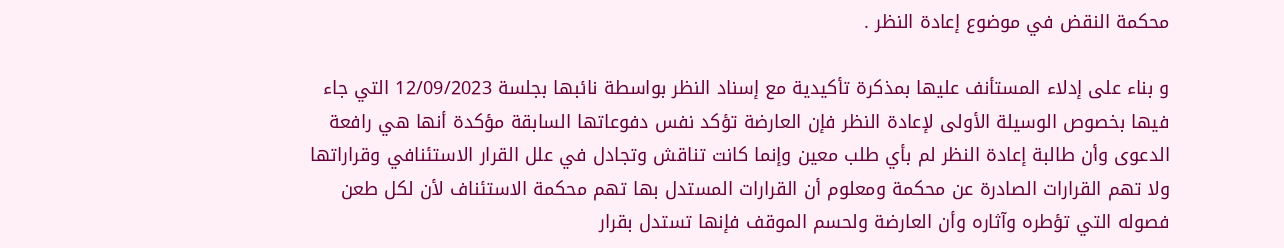محكمة النقض في موضوع إعادة النظر .

و بناء على إدلاء المستأنف عليها بمذكرة تأكيدية مع إسناد النظر بواسطة نائبها بجلسة 12/09/2023 التي جاء فيها بخصوص الوسيلة الأولى لإعادة النظر فإن العارضة تؤكد نفس دفوعاتها السابقة مؤكدة أنها هي رافعة الدعوى وأن طالبة إعادة النظر لم بأي طلب معين وإنما كانت تناقش وتجادل في علل القرار الاستئنافي وقراراتها ولا تهم القرارات الصادرة عن محكمة ومعلوم أن القرارات المستدل بها تهم محكمة الاستئناف لأن لكل طعن فصوله التي تؤطره وآثاره وأن العارضة ولحسم الموقف فإنها تستدل بقرار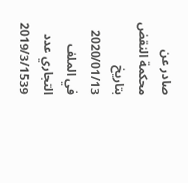صادر عن محكمة النقض بتاريخ 2020/01/13 في الملف التجاري عدد 2019/3/1539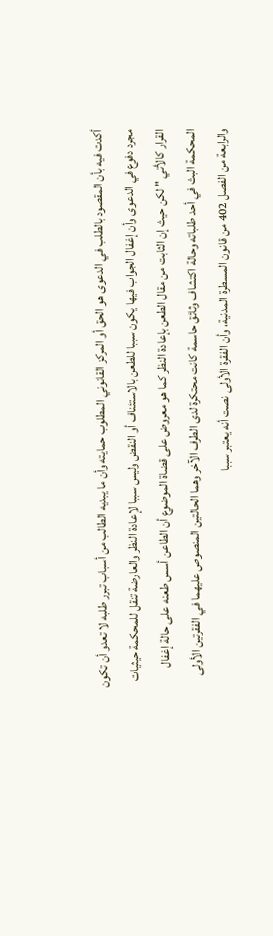أكدت فيه بأن المقصود بالطلب في الدعوى هو الحق أو المركز القانوني المطلوب حمايته وأن ما يبديه الطالب من أسباب تبرر طلبه لا تعدو أن تكون مجرد دفوع في الدعوى وأن إغفال الجواب فيها يكون سببا للطعن بالاستئناف أو النقض وليس سببا لإعادة النظر والعارضة تنقل للمحكمة حيثيات القرار كالأتي " لكن حيث إن الثابت من مقال الطعن بإعادة النظر كما هو معروض على قضاة الموضوع أن الطاعن أسس طعنه على حالة إغفال المحكمة البث في أحد طلباته وحالة اكتشاف وثائق حاسمة كانت محتكرة لدى الطرف الآخر وهما الحالتين المنصوص عليهما في الفقرتين الأولى والرابعة من الفصل 402 من قانون المسطرة المدنية، وأن الفقرة الأولى نصت أنه يعتبر سببا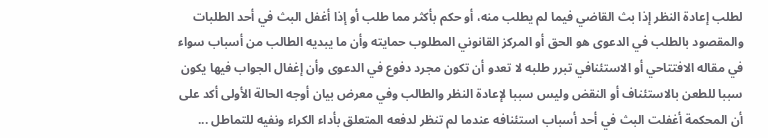لطلب إعادة النظر إذا بث القاضي فيما لم يطلب منه، أو حكم بأكثر مما طلب أو إذا أغفل البث في أحد الطلبات والمقصود بالطلب في الدعوى هو الحق أو المركز القانوني المطلوب حمايته وأن ما يبديه الطالب من أسباب سواء في مقاله الافتتاحي أو الاستئنافي تبرر طلبه لا تعدو أن تكون مجرد دفوع في الدعوى وأن إغفال الجواب فيها يكون سببا للطعن بالاستئناف أو النقض وليس سببا لإعادة النظر والطالب وفي معرض بيان أوجه الحالة الأولى أكد على أن المحكمة أغفلت البث في أحد أسباب استئنافه عندما لم تنظر لدفعه المتعلق بأداء الكراء ونفيه للتماطل ...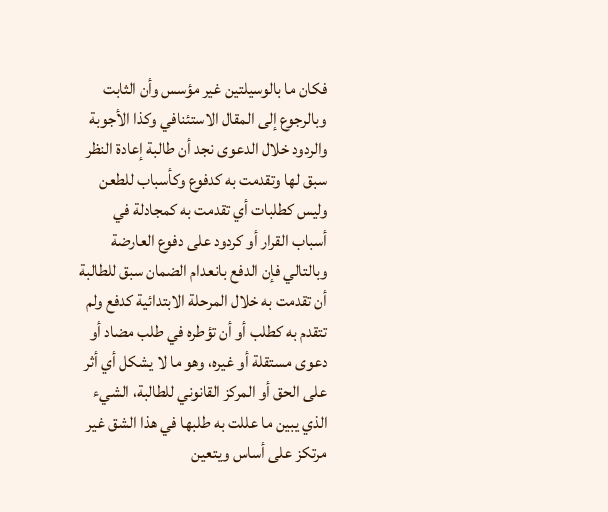فكان ما بالوسيلتين غير مؤسس وأن الثابت وبالرجوع إلى المقال الاستئنافي وكذا الأجوبة والردود خلال الدعوى نجد أن طالبة إعادة النظر سبق لها وتقدمت به كدفوع وكأسباب للطعن وليس كطلبات أي تقدمت به كمجادلة في أسباب القرار أو كردود على دفوع العارضة وبالتالي فإن الدفع بانعدام الضمان سبق للطالبة أن تقدمت به خلال المرحلة الابتدائية كدفع ولم تتقدم به كطلب أو أن تؤطره في طلب مضاد أو دعوى مستقلة أو غيره، وهو ما لا يشكل أي أثر على الحق أو المركز القانوني للطالبة، الشيء الذي يبين ما عللت به طلبها في هذا الشق غير مرتكز على أساس ويتعين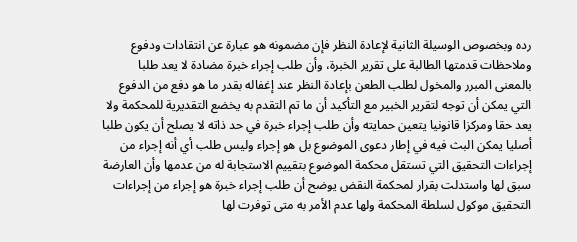رده وبخصوص الوسيلة الثانية لإعادة النظر فإن مضمونه هو عبارة عن انتقادات ودفوع وملاحظات قدمتها الطالبة على تقرير الخبرة، وأن طلب إجراء خبرة مضادة لا يعد طلبا بالمعنى المبرر والمخول لطلب الطعن بإعادة النظر عند إغفاله بقدر ما هو دفع من الدفوع التي يمكن أن توجه لتقرير الخبير مع التأكيد أن ما تم التقدم به يخضع التقديرية للمحكمة ولا يعد حقا ومركزا قانونيا يتعين حمايته وأن طلب إجراء خبرة في حد ذاته لا يصلح أن يكون طلبا أصليا يمكن البث فيه في إطار دعوى الموضوع بل هو إجراء وليس طلب أي أنه إجراء من إجراءات التحقيق التي تستقل محكمة الموضوع بتقييم الاستجابة له من عدمها وأن العارضة سبق لها واستدلت بقرار لمحكمة النقض يوضح أن طلب إجراء خبرة هو إجراء من إجراءات التحقيق موكول لسلطة المحكمة ولها عدم الأمر به متى توفرت لها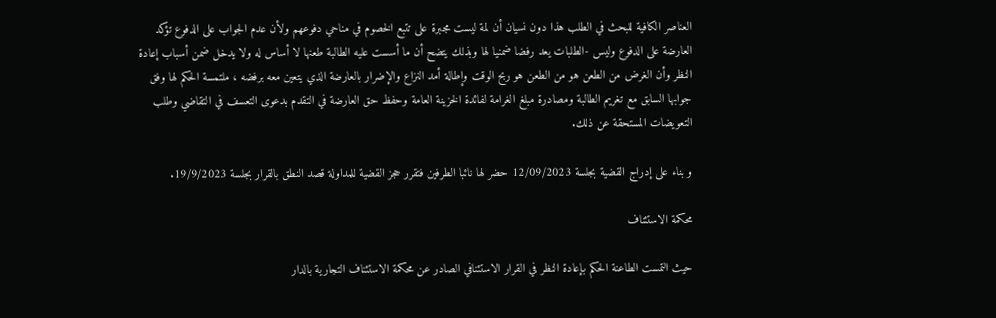العناصر الكافية للبحث في الطلب هذا دون نسيان أن لمة لیست مجبرة على تتبع الخصوم في مناحي دفوعهم ولأن عدم الجواب على الدفوع تؤكد العارضة على الدفوع وليس -الطلبات يعد رفضا ضمنيا لها وبذلك يتضح أن ما أسست عليه الطالبة طعنها لا أساس له ولا يدخل ضمن أسباب إعادة النظر وأن الغرض من الطعن هو من الطعن هو ربح الوقت وإطالة أمد النزاع والإضرار بالعارضة الذي يتعين معه برفضه ، ملتمسة الحكم لها وفق جوابها السابق مع تغريم الطالبة ومصادرة مبلغ الغرامة لفائدة الخزينة العامة وحفظ حق العارضة في التقدم بدعوى التعسف في التقاضي وطلب التعويضات المستحقة عن ذلك.

و بناء على إدراج القضية بجلسة 12/09/2023 حضر لها نائبا الطرفين فتقرر حجز القضية للمداولة قصد النطق بالقرار بجلسة 19/9/2023.

محكمة الاستئناف

حيث التمست الطاعنة الحكم بإعادة النظر في القرار الاستئنافي الصادر عن محكمة الاستئناف التجارية بالدار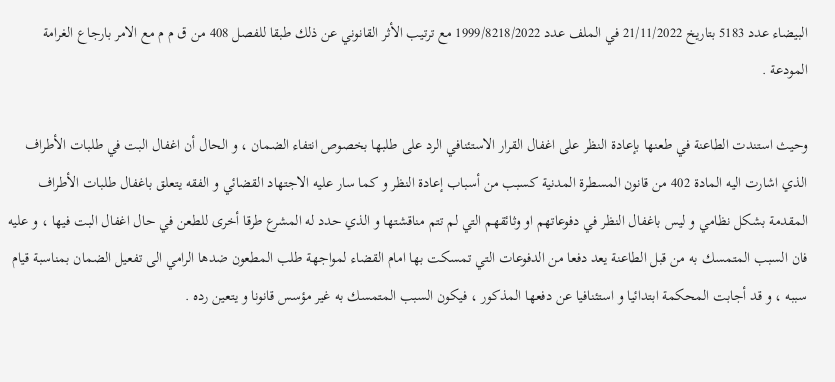البيضاء عدد 5183 بتاريخ 21/11/2022 في الملف عدد 1999/8218/2022 مع ترتيب الأثر القانوني عن ذلك طبقا للفصل 408 من ق م م مع الامر بارجاع الغرامة المودعة .

وحيث استندت الطاعنة في طعنها بإعادة النظر على اغفال القرار الاستئنافي الرد على طلبها بخصوص انتفاء الضمان ، و الحال أن اغفال البت في طلبات الأطراف الذي اشارت اليه المادة 402 من قانون المسطرة المدنية كسبب من أسباب إعادة النظر و كما سار عليه الاجتهاد القضائي و الفقه يتعلق باغفال طلبات الأطراف المقدمة بشكل نظامي و ليس باغفال النظر في دفوعاتهم او وثائقهم التي لم تتم مناقشتها و الذي حدد له المشرع طرقا أخرى للطعن في حال اغفال البت فيها ، و عليه فان السبب المتمسك به من قبل الطاعنة يعد دفعا من الدفوعات التي تمسكت بها امام القضاء لمواجهة طلب المطعون ضدها الرامي الى تفعيل الضمان بمناسبة قيام سببه ، و قد أجابت المحكمة ابتدائيا و استئنافيا عن دفعها المذكور ، فيكون السبب المتمسك به غير مؤسس قانونا و يتعين رده .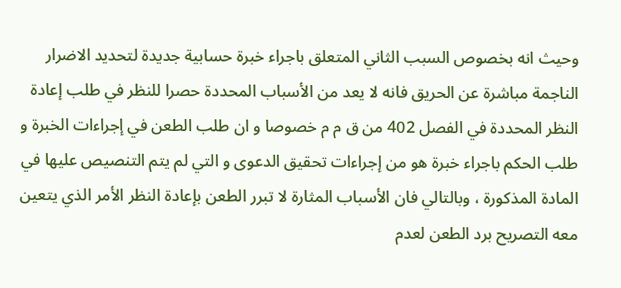وحيث انه بخصوص السبب الثاني المتعلق باجراء خبرة حسابية جديدة لتحديد الاضرار الناجمة مباشرة عن الحريق فانه لا يعد من الأسباب المحددة حصرا للنظر في طلب إعادة النظر المحددة في الفصل 402 من ق م م خصوصا و ان طلب الطعن في إجراءات الخبرة و طلب الحكم باجراء خبرة هو من إجراءات تحقيق الدعوى و التي لم يتم التنصيص عليها في المادة المذكورة ، وبالتالي فان الأسباب المثارة لا تبرر الطعن بإعادة النظر الأمر الذي يتعين معه التصريح برد الطعن لعدم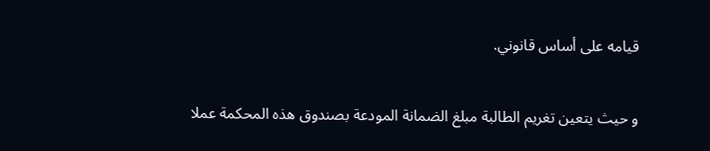قيامه على أساس قانوني.

و حيث يتعين تغريم الطالبة مبلغ الضمانة المودعة بصندوق هذه المحكمة عملا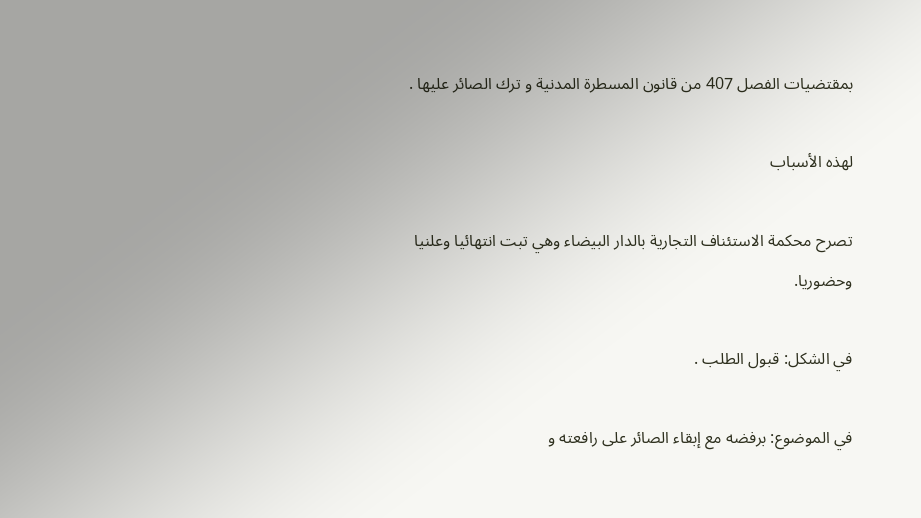بمقتضيات الفصل 407 من قانون المسطرة المدنية و ترك الصائر عليها .

لهذه الأسباب

تصرح محكمة الاستئناف التجارية بالدار البيضاء وهي تبت انتهائيا وعلنيا وحضوريا.

في الشكل: قبول الطلب .

في الموضوع: برفضه مع إبقاء الصائر على رافعته و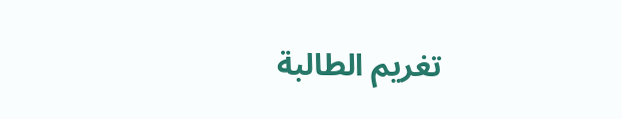تغريم الطالبة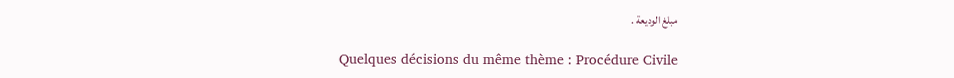مبلغ الوديعة .

Quelques décisions du même thème : Procédure Civile